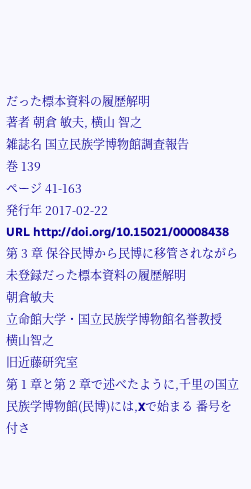だった標本資料の履歴解明
著者 朝倉 敏夫, 横山 智之
雑誌名 国立民族学博物館調査報告
巻 139
ページ 41‑163
発行年 2017‑02‑22
URL http://doi.org/10.15021/00008438
第 3 章 保谷民博から民博に移管されながら 未登録だった標本資料の履歴解明
朝倉敏夫
立命館大学・国立民族学博物館名誉教授
横山智之
旧近藤研究室
第 1 章と第 2 章で述べたように,千里の国立民族学博物館(民博)には,Xで始まる 番号を付さ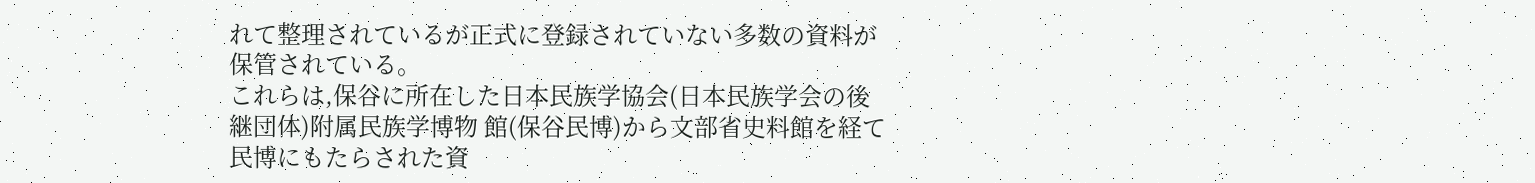れて整理されているが正式に登録されていない多数の資料が保管されている。
これらは,保谷に所在した日本民族学協会(日本民族学会の後継団体)附属民族学博物 館(保谷民博)から文部省史料館を経て民博にもたらされた資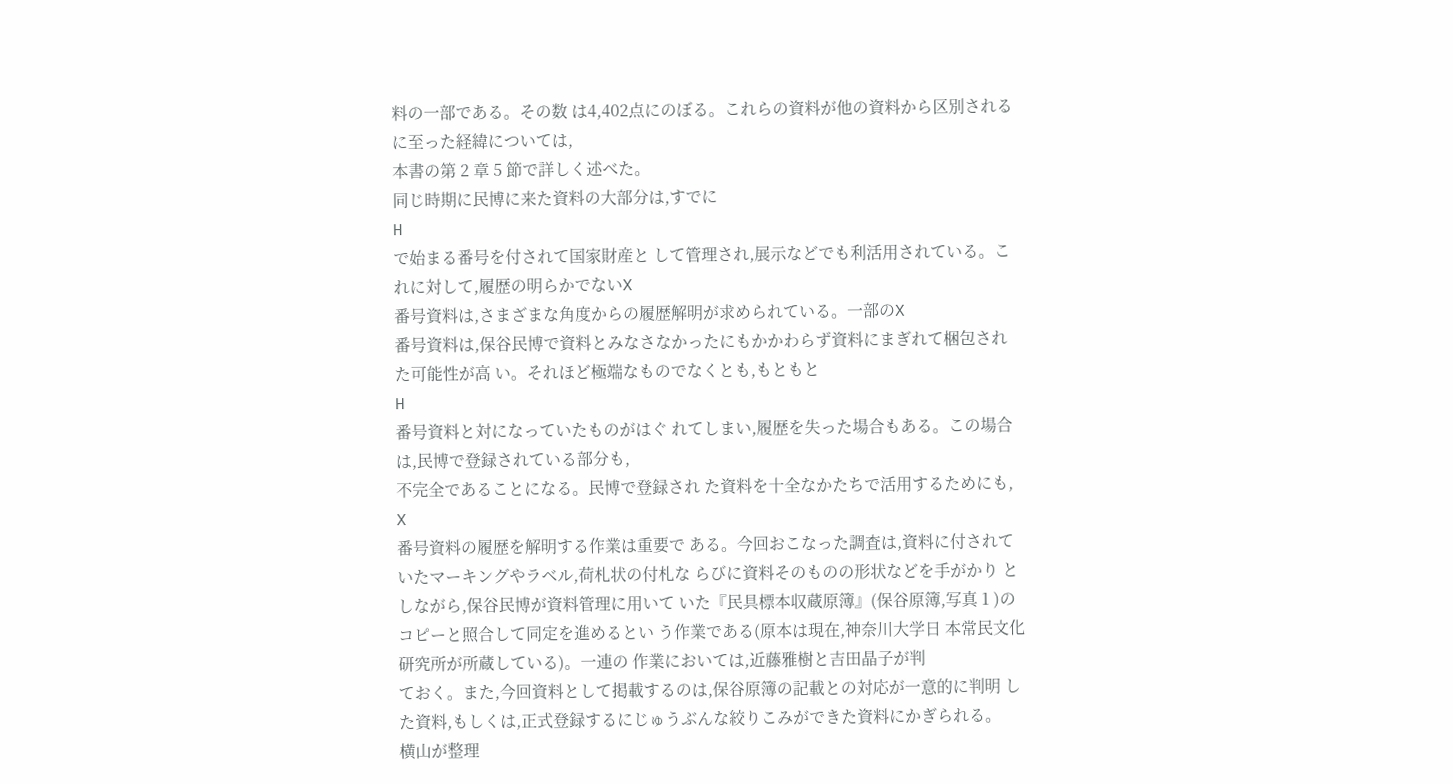料の一部である。その数 は4,402点にのぼる。これらの資料が他の資料から区別されるに至った経緯については,
本書の第 2 章 5 節で詳しく述べた。
同じ時期に民博に来た資料の大部分は,すでに
H
で始まる番号を付されて国家財産と して管理され,展示などでも利活用されている。これに対して,履歴の明らかでないX
番号資料は,さまざまな角度からの履歴解明が求められている。一部のX
番号資料は,保谷民博で資料とみなさなかったにもかかわらず資料にまぎれて梱包された可能性が高 い。それほど極端なものでなくとも,もともと
H
番号資料と対になっていたものがはぐ れてしまい,履歴を失った場合もある。この場合は,民博で登録されている部分も,
不完全であることになる。民博で登録され た資料を十全なかたちで活用するためにも,
X
番号資料の履歴を解明する作業は重要で ある。今回おこなった調査は,資料に付されて いたマーキングやラベル,荷札状の付札な らびに資料そのものの形状などを手がかり としながら,保谷民博が資料管理に用いて いた『民具標本収蔵原簿』(保谷原簿,写真 1 )のコピーと照合して同定を進めるとい う作業である(原本は現在,神奈川大学日 本常民文化研究所が所蔵している)。一連の 作業においては,近藤雅樹と吉田晶子が判
ておく。また,今回資料として掲載するのは,保谷原簿の記載との対応が一意的に判明 した資料,もしくは,正式登録するにじゅうぶんな絞りこみができた資料にかぎられる。
横山が整理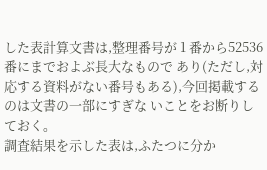した表計算文書は,整理番号が 1 番から52536番にまでおよぶ長大なもので あり(ただし,対応する資料がない番号もある),今回掲載するのは文書の一部にすぎな いことをお断りしておく。
調査結果を示した表は,ふたつに分か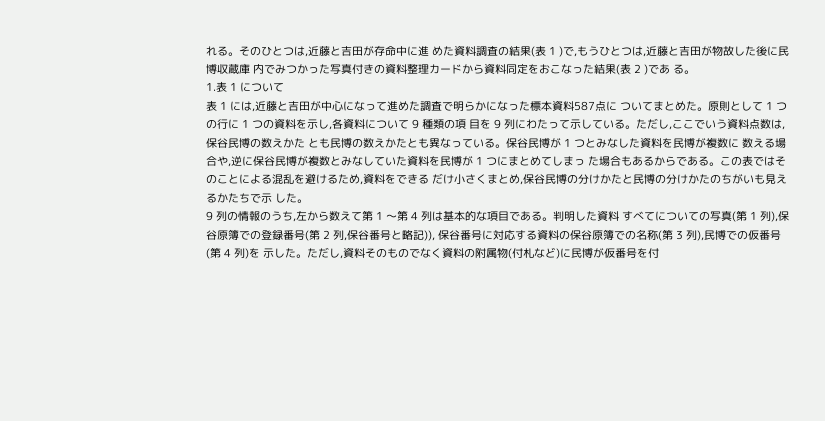れる。そのひとつは,近藤と吉田が存命中に進 めた資料調査の結果(表 1 )で,もうひとつは,近藤と吉田が物故した後に民博収蔵庫 内でみつかった写真付きの資料整理カードから資料同定をおこなった結果(表 2 )であ る。
1.表 1 について
表 1 には,近藤と吉田が中心になって進めた調査で明らかになった標本資料587点に ついてまとめた。原則として 1 つの行に 1 つの資料を示し,各資料について 9 種類の項 目を 9 列にわたって示している。ただし,ここでいう資料点数は,保谷民博の数えかた とも民博の数えかたとも異なっている。保谷民博が 1 つとみなした資料を民博が複数に 数える場合や,逆に保谷民博が複数とみなしていた資料を民博が 1 つにまとめてしまっ た場合もあるからである。この表ではそのことによる混乱を避けるため,資料をできる だけ小さくまとめ,保谷民博の分けかたと民博の分けかたのちがいも見えるかたちで示 した。
9 列の情報のうち,左から数えて第 1 〜第 4 列は基本的な項目である。判明した資料 すべてについての写真(第 1 列),保谷原簿での登録番号(第 2 列,保谷番号と略記)), 保谷番号に対応する資料の保谷原簿での名称(第 3 列),民博での仮番号(第 4 列)を 示した。ただし,資料そのものでなく資料の附属物(付札など)に民博が仮番号を付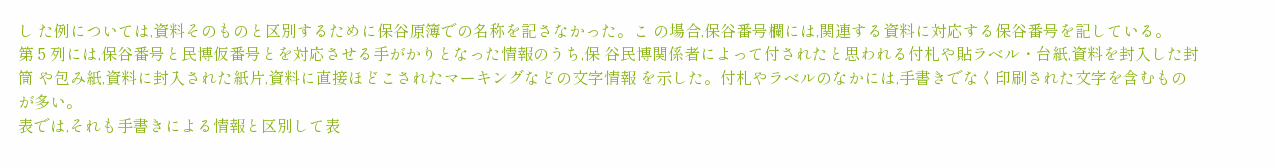し た例については,資料そのものと区別するために保谷原簿での名称を記さなかった。こ の場合,保谷番号欄には,関連する資料に対応する保谷番号を記している。
第 5 列には,保谷番号と民博仮番号とを対応させる手がかりとなった情報のうち,保 谷民博関係者によって付されたと思われる付札や貼ラベル・台紙,資料を封入した封筒 や包み紙,資料に封入された紙片,資料に直接ほどこされたマーキングなどの文字情報 を示した。付札やラベルのなかには,手書きでなく印刷された文字を含むものが多い。
表では,それも手書きによる情報と区別して表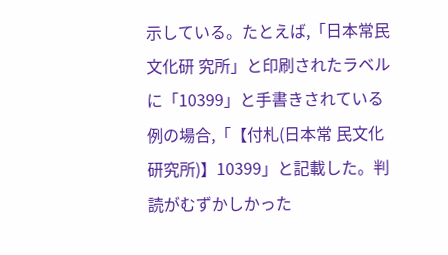示している。たとえば,「日本常民文化研 究所」と印刷されたラベルに「10399」と手書きされている例の場合,「【付札(日本常 民文化研究所)】10399」と記載した。判読がむずかしかった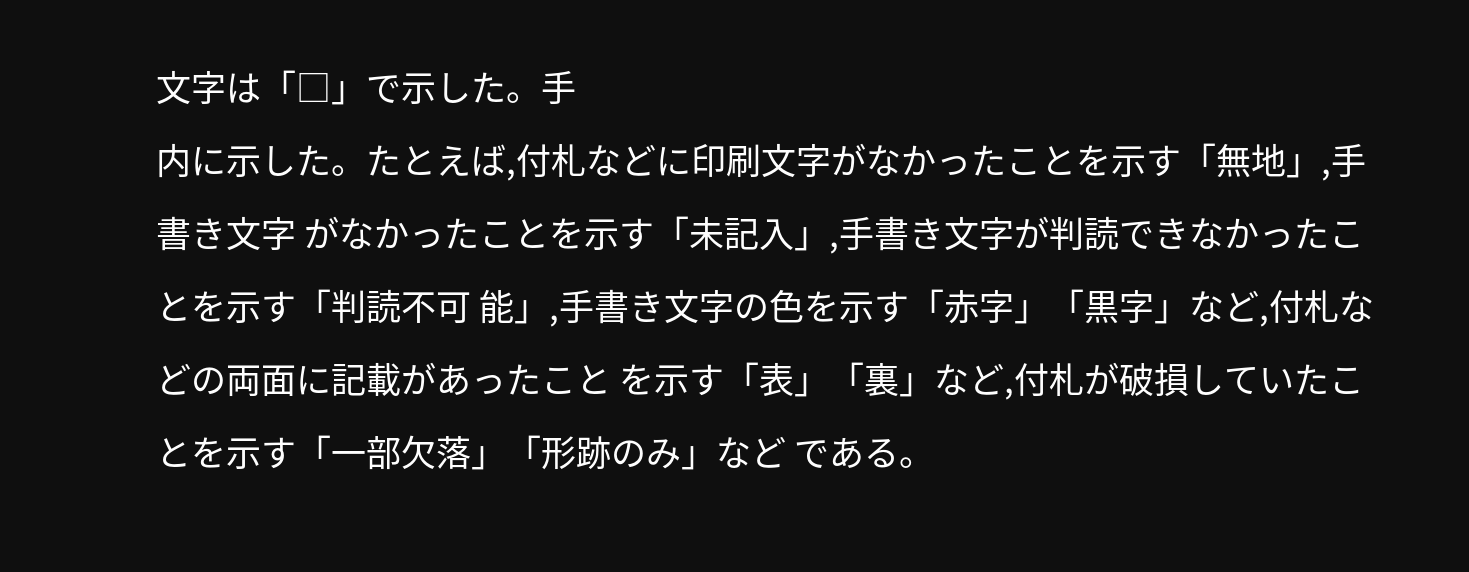文字は「□」で示した。手
内に示した。たとえば,付札などに印刷文字がなかったことを示す「無地」,手書き文字 がなかったことを示す「未記入」,手書き文字が判読できなかったことを示す「判読不可 能」,手書き文字の色を示す「赤字」「黒字」など,付札などの両面に記載があったこと を示す「表」「裏」など,付札が破損していたことを示す「一部欠落」「形跡のみ」など である。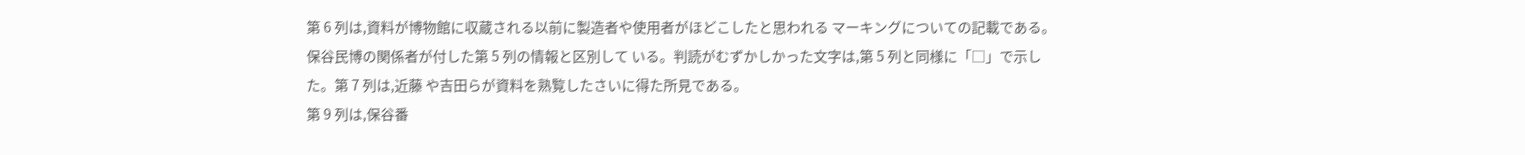第 6 列は,資料が博物館に収蔵される以前に製造者や使用者がほどこしたと思われる マーキングについての記載である。保谷民博の関係者が付した第 5 列の情報と区別して いる。判読がむずかしかった文字は,第 5 列と同様に「□」で示した。第 7 列は,近藤 や吉田らが資料を熟覧したさいに得た所見である。
第 9 列は,保谷番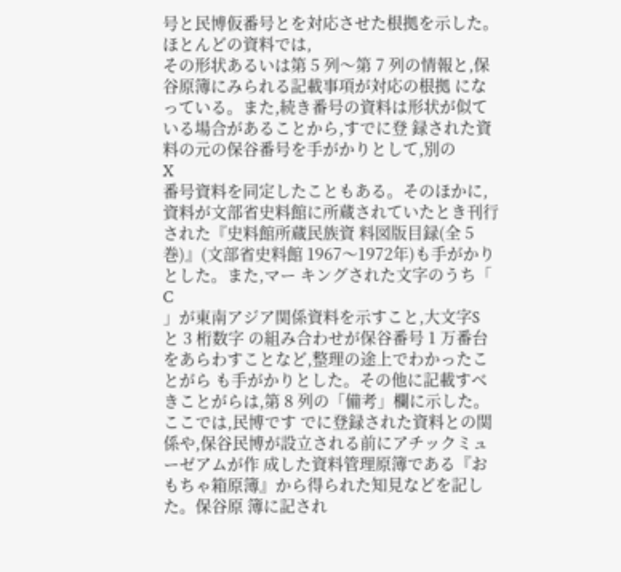号と民博仮番号とを対応させた根拠を示した。ほとんどの資料では,
その形状あるいは第 5 列〜第 7 列の情報と,保谷原簿にみられる記載事項が対応の根拠 になっている。また,続き番号の資料は形状が似ている場合があることから,すでに登 録された資料の元の保谷番号を手がかりとして,別の
X
番号資料を同定したこともある。そのほかに,資料が文部省史料館に所蔵されていたとき刊行された『史料館所蔵民族資 料図版目録(全 5 巻)』(文部省史料館 1967〜1972年)も手がかりとした。また,マー キングされた文字のうち「
C
」が東南アジア関係資料を示すこと,大文字S
と 3 桁数字 の組み合わせが保谷番号 1 万番台をあらわすことなど,整理の途上でわかったことがら も手がかりとした。その他に記載すべきことがらは,第 8 列の「備考」欄に示した。ここでは,民博です でに登録された資料との関係や,保谷民博が設立される前にアチックミューゼアムが作 成した資料管理原簿である『おもちゃ箱原簿』から得られた知見などを記した。保谷原 簿に記され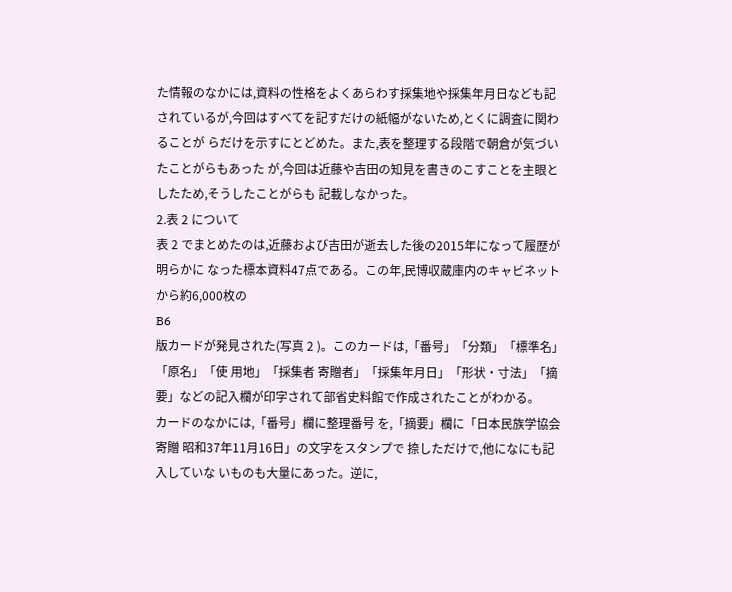た情報のなかには,資料の性格をよくあらわす採集地や採集年月日なども記 されているが,今回はすべてを記すだけの紙幅がないため,とくに調査に関わることが らだけを示すにとどめた。また,表を整理する段階で朝倉が気づいたことがらもあった が,今回は近藤や吉田の知見を書きのこすことを主眼としたため,そうしたことがらも 記載しなかった。
2.表 2 について
表 2 でまとめたのは,近藤および吉田が逝去した後の2015年になって履歴が明らかに なった標本資料47点である。この年,民博収蔵庫内のキャビネットから約6,000枚の
B6
版カードが発見された(写真 2 )。このカードは,「番号」「分類」「標準名」「原名」「使 用地」「採集者 寄贈者」「採集年月日」「形状・寸法」「摘要」などの記入欄が印字されて部省史料館で作成されたことがわかる。
カードのなかには,「番号」欄に整理番号 を,「摘要」欄に「日本民族学協会寄贈 昭和37年11月16日」の文字をスタンプで 捺しただけで,他になにも記入していな いものも大量にあった。逆に,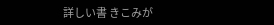詳しい書 きこみが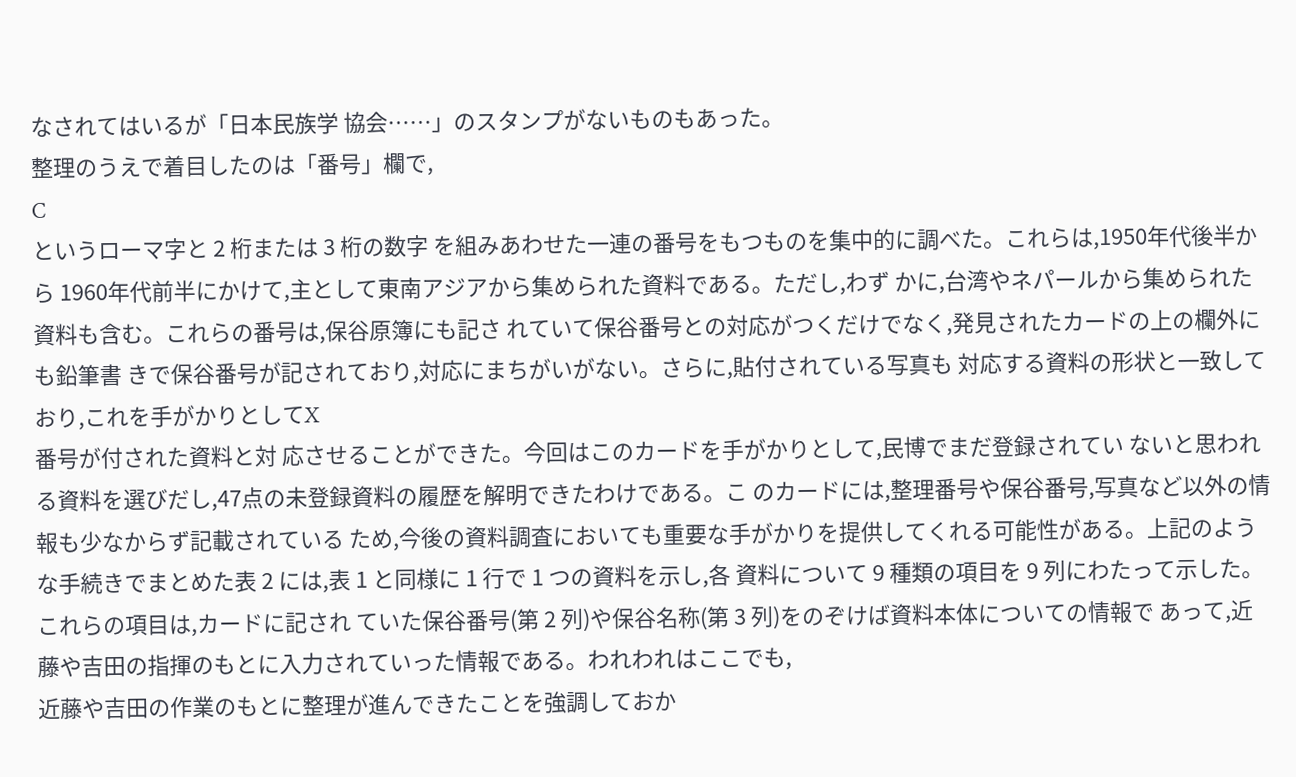なされてはいるが「日本民族学 協会……」のスタンプがないものもあった。
整理のうえで着目したのは「番号」欄で,
C
というローマ字と 2 桁または 3 桁の数字 を組みあわせた一連の番号をもつものを集中的に調べた。これらは,1950年代後半から 1960年代前半にかけて,主として東南アジアから集められた資料である。ただし,わず かに,台湾やネパールから集められた資料も含む。これらの番号は,保谷原簿にも記さ れていて保谷番号との対応がつくだけでなく,発見されたカードの上の欄外にも鉛筆書 きで保谷番号が記されており,対応にまちがいがない。さらに,貼付されている写真も 対応する資料の形状と一致しており,これを手がかりとしてX
番号が付された資料と対 応させることができた。今回はこのカードを手がかりとして,民博でまだ登録されてい ないと思われる資料を選びだし,47点の未登録資料の履歴を解明できたわけである。こ のカードには,整理番号や保谷番号,写真など以外の情報も少なからず記載されている ため,今後の資料調査においても重要な手がかりを提供してくれる可能性がある。上記のような手続きでまとめた表 2 には,表 1 と同様に 1 行で 1 つの資料を示し,各 資料について 9 種類の項目を 9 列にわたって示した。これらの項目は,カードに記され ていた保谷番号(第 2 列)や保谷名称(第 3 列)をのぞけば資料本体についての情報で あって,近藤や吉田の指揮のもとに入力されていった情報である。われわれはここでも,
近藤や吉田の作業のもとに整理が進んできたことを強調しておか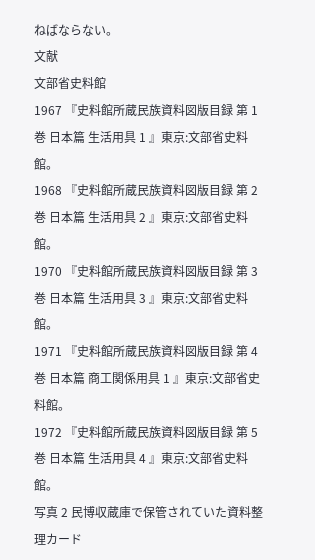ねばならない。
文献
文部省史料館
1967 『史料館所蔵民族資料図版目録 第 1 巻 日本篇 生活用具 1 』東京:文部省史料館。
1968 『史料館所蔵民族資料図版目録 第 2 巻 日本篇 生活用具 2 』東京:文部省史料館。
1970 『史料館所蔵民族資料図版目録 第 3 巻 日本篇 生活用具 3 』東京:文部省史料館。
1971 『史料館所蔵民族資料図版目録 第 4 巻 日本篇 商工関係用具 1 』東京:文部省史料館。
1972 『史料館所蔵民族資料図版目録 第 5 巻 日本篇 生活用具 4 』東京:文部省史料館。
写真 2 民博収蔵庫で保管されていた資料整理カード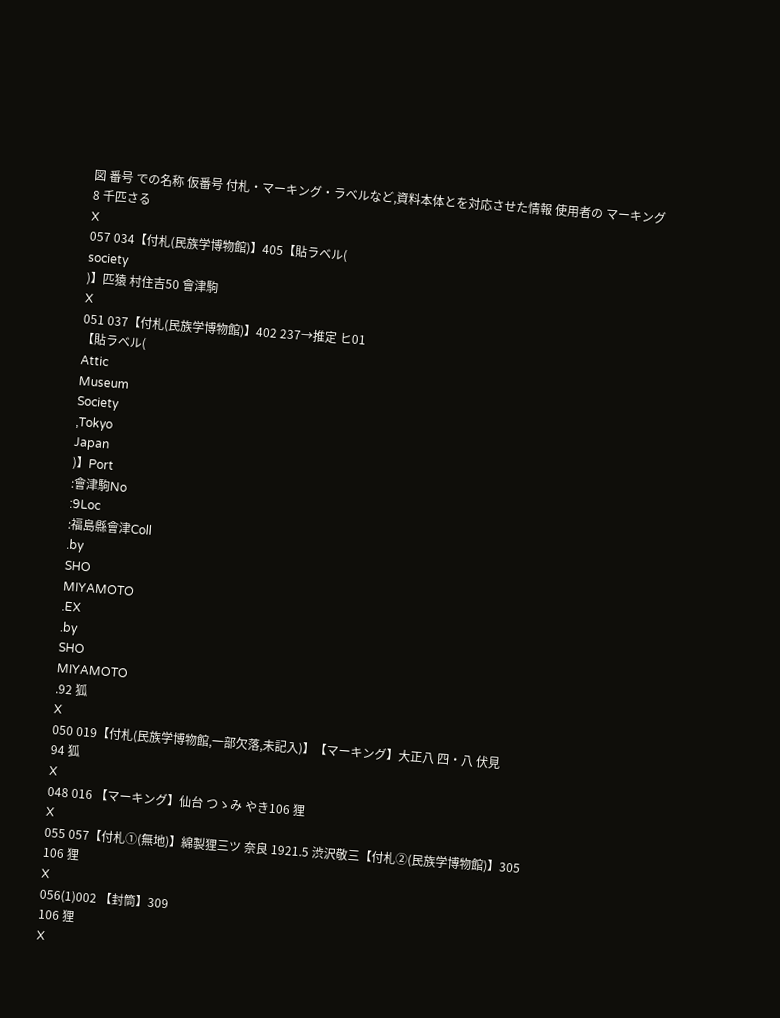図 番号 での名称 仮番号 付札・マーキング・ラベルなど,資料本体とを対応させた情報 使用者の マーキング
8 千匹さる
X
057 034【付札(民族学博物館)】405【貼ラベル(
society
)】匹猿 村住吉50 會津駒
X
051 037【付札(民族学博物館)】402 237→推定 ヒ01
【貼ラベル(
Attic
Museum
Society
,Tokyo
Japan
)】Port
:會津駒No
:9Loc
:福島縣會津Coll
.by
SHO
MIYAMOTO
.EX
.by
SHO
MIYAMOTO
.92 狐
X
050 019【付札(民族学博物館,一部欠落,未記入)】【マーキング】大正八 四・八 伏見
94 狐
X
048 016 【マーキング】仙台 つゝみ やき106 狸
X
055 057【付札①(無地)】綿製狸三ツ 奈良 1921.5 渋沢敬三【付札②(民族学博物館)】305
106 狸
X
056(1)002 【封筒】309
106 狸
X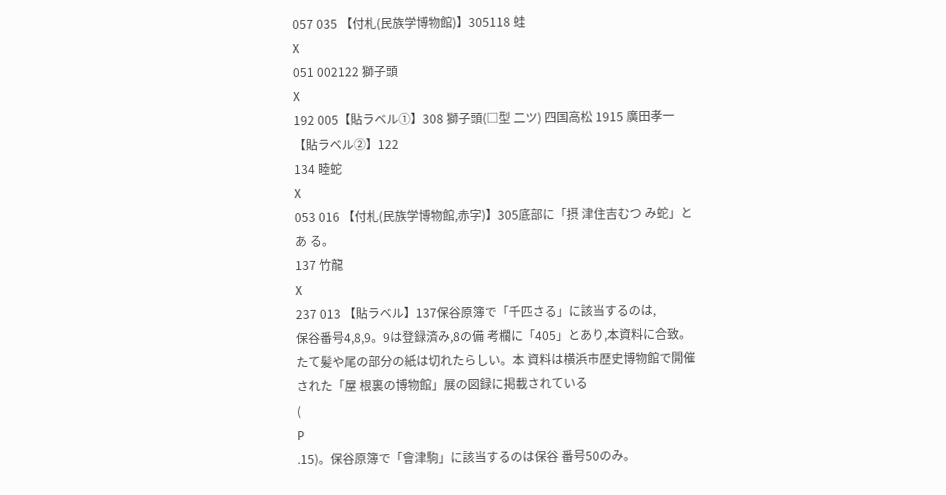057 035 【付札(民族学博物館)】305118 蛙
X
051 002122 獅子頭
X
192 005【貼ラベル①】308 獅子頭(□型 二ツ) 四国高松 1915 廣田孝一【貼ラベル②】122
134 睦蛇
X
053 016 【付札(民族学博物館,赤字)】305底部に「摂 津住吉むつ み蛇」とあ る。
137 竹龍
X
237 013 【貼ラベル】137保谷原簿で「千匹さる」に該当するのは,
保谷番号4,8,9。9は登録済み,8の備 考欄に「405」とあり,本資料に合致。
たて髪や尾の部分の紙は切れたらしい。本 資料は横浜市歴史博物館で開催された「屋 根裏の博物館」展の図録に掲載されている
(
P
.15)。保谷原簿で「會津駒」に該当するのは保谷 番号50のみ。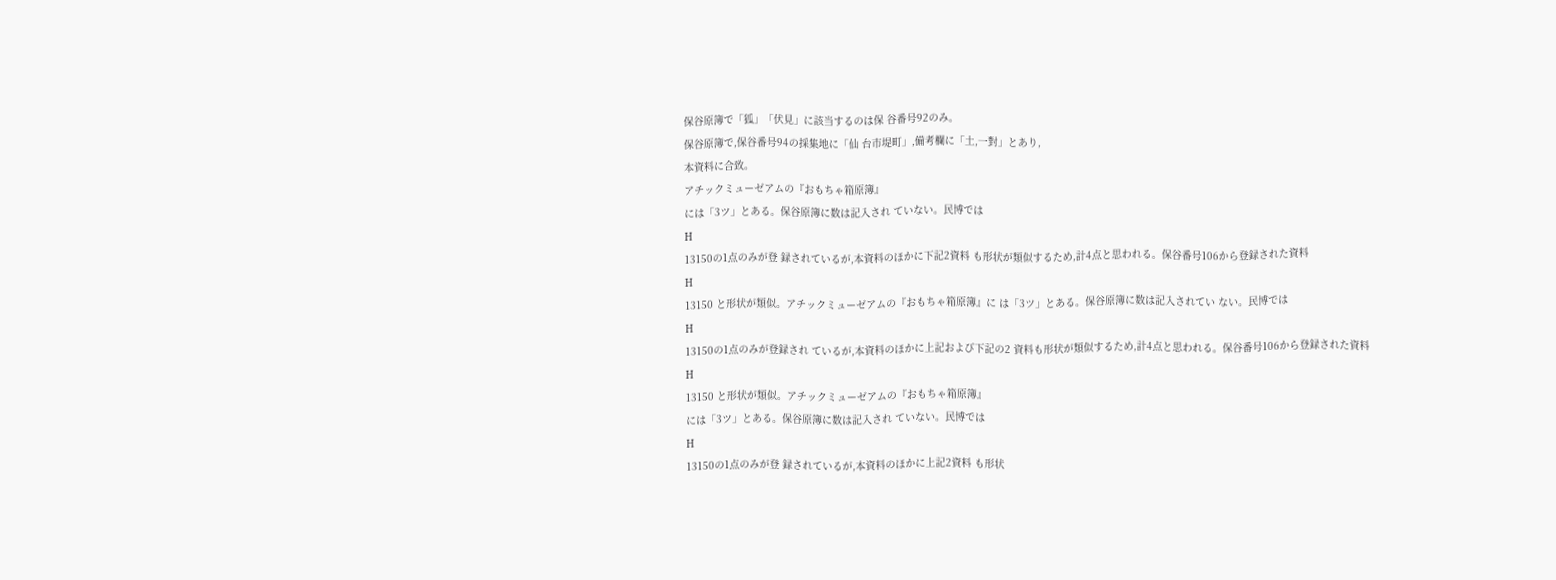保谷原簿で「狐」「伏見」に該当するのは保 谷番号92のみ。
保谷原簿で,保谷番号94の採集地に「仙 台市堤町」,備考欄に「土,一對」とあり,
本資料に合致。
アチックミューゼアムの『おもちゃ箱原簿』
には「3ツ」とある。保谷原簿に数は記入され ていない。民博では
H
13150の1点のみが登 録されているが,本資料のほかに下記2資料 も形状が類似するため,計4点と思われる。保谷番号106から登録された資料
H
13150 と形状が類似。アチックミューゼアムの『おもちゃ箱原簿』に は「3ツ」とある。保谷原簿に数は記入されてい ない。民博では
H
13150の1点のみが登録され ているが,本資料のほかに上記および下記の2 資料も形状が類似するため,計4点と思われる。保谷番号106から登録された資料
H
13150 と形状が類似。アチックミューゼアムの『おもちゃ箱原簿』
には「3ツ」とある。保谷原簿に数は記入され ていない。民博では
H
13150の1点のみが登 録されているが,本資料のほかに上記2資料 も形状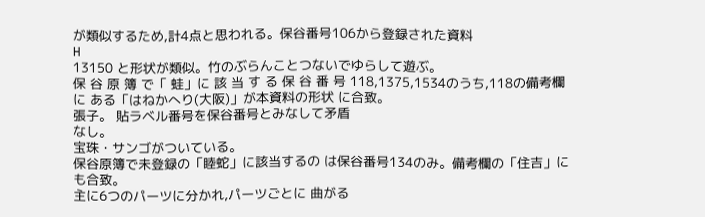が類似するため,計4点と思われる。保谷番号106から登録された資料
H
13150 と形状が類似。竹のぶらんことつないでゆらして遊ぶ。
保 谷 原 簿 で「 蛙」に 該 当 す る 保 谷 番 号 118,1375,1534のうち,118の備考欄に ある「はねかへり(大阪)」が本資料の形状 に合致。
張子。 貼ラベル番号を保谷番号とみなして矛盾
なし。
宝珠・サンゴがついている。
保谷原簿で未登録の「睦蛇」に該当するの は保谷番号134のみ。備考欄の「住吉」に も合致。
主に6つのパーツに分かれ,パーツごとに 曲がる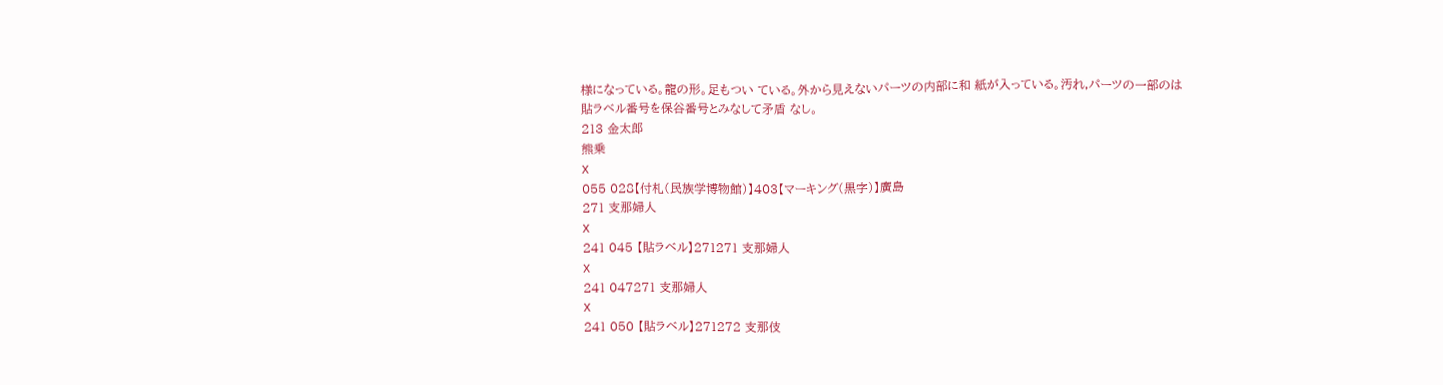様になっている。龍の形。足もつい ている。外から見えないパーツの内部に和 紙が入っている。汚れ,パーツの一部のは
貼ラベル番号を保谷番号とみなして矛盾 なし。
213 金太郎
熊乗
X
055 028【付札(民族学博物館)】403【マーキング(黒字)】廣島
271 支那婦人
X
241 045 【貼ラベル】271271 支那婦人
X
241 047271 支那婦人
X
241 050 【貼ラベル】271272 支那伎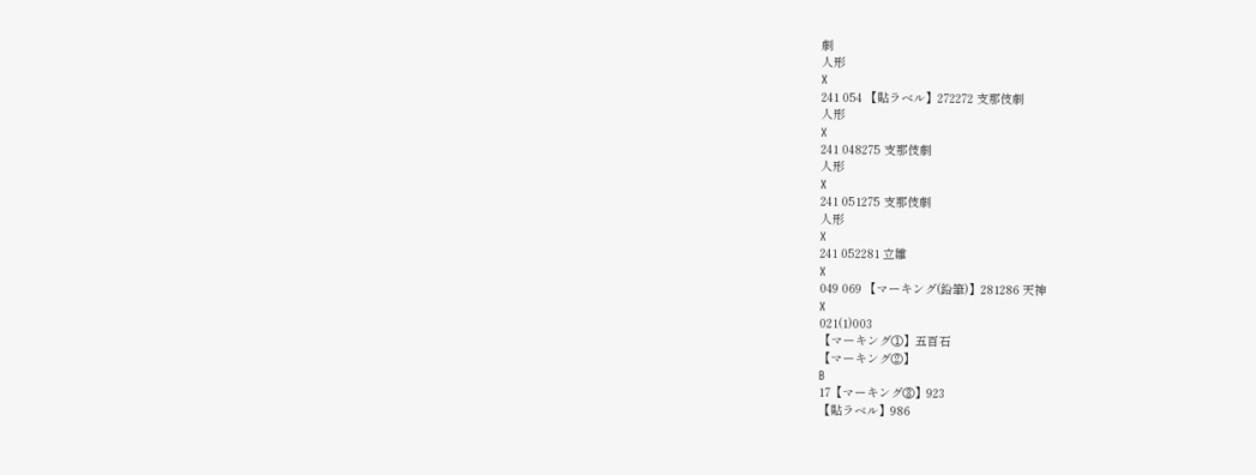劇
人形
X
241 054 【貼ラベル】272272 支那伎劇
人形
X
241 048275 支那伎劇
人形
X
241 051275 支那伎劇
人形
X
241 052281 立雛
X
049 069 【マーキング(鉛筆)】281286 天神
X
021(1)003
【マーキング①】五百石
【マーキング②】
B
17【マーキング③】923
【貼ラベル】986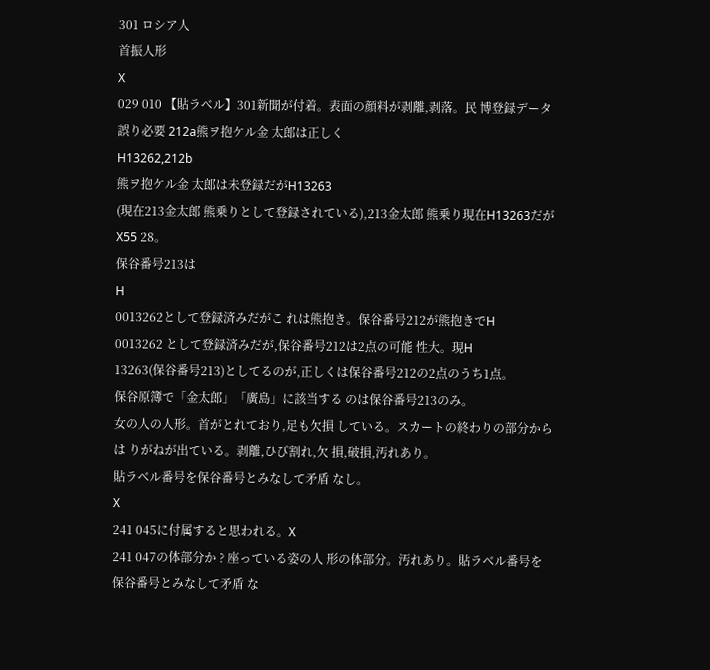301 ロシア人
首振人形
X
029 010 【貼ラベル】301新聞が付着。表面の顔料が剥離,剥落。民 博登録データ誤り必要 212a熊ヲ抱ケル金 太郎は正しく
H13262,212b
熊ヲ抱ケル金 太郎は未登録だがH13263
(現在213金太郎 熊乗りとして登録されている),213金太郎 熊乗り現在H13263だがX55 28。
保谷番号213は
H
0013262として登録済みだがこ れは熊抱き。保谷番号212が熊抱きでH
0013262 として登録済みだが,保谷番号212は2点の可能 性大。現H
13263(保谷番号213)としてるのが,正しくは保谷番号212の2点のうち1点。
保谷原簿で「金太郎」「廣島」に該当する のは保谷番号213のみ。
女の人の人形。首がとれており,足も欠損 している。スカートの終わりの部分からは りがねが出ている。剥離,ひび割れ,欠 損,破損,汚れあり。
貼ラベル番号を保谷番号とみなして矛盾 なし。
X
241 045に付属すると思われる。X
241 047の体部分か ? 座っている姿の人 形の体部分。汚れあり。貼ラベル番号を保谷番号とみなして矛盾 な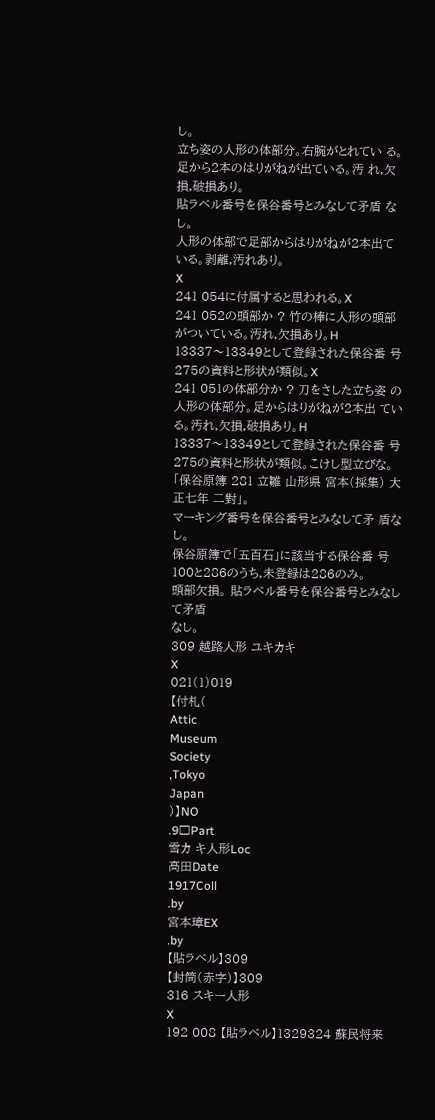し。
立ち姿の人形の体部分。右腕がとれてい る。足から2本のはりがねが出ている。汚 れ,欠損,破損あり。
貼ラベル番号を保谷番号とみなして矛盾 なし。
人形の体部で足部からはりがねが2本出て
いる。剥離,汚れあり。
X
241 054に付属すると思われる。X
241 052の頭部か ? 竹の棒に人形の頭部 がついている。汚れ,欠損あり。H
13337〜13349として登録された保谷番 号275の資料と形状が類似。X
241 051の体部分か ? 刀をさした立ち姿 の人形の体部分。足からはりがねが2本出 ている。汚れ,欠損,破損あり。H
13337〜13349として登録された保谷番 号275の資料と形状が類似。こけし型立びな。「保谷原簿 281 立雛 山形県 宮本(採集) 大正七年 二對」。
マーキング番号を保谷番号とみなして矛 盾なし。
保谷原簿で「五百石」に該当する保谷番 号100と286のうち,未登録は286のみ。
頭部欠損。 貼ラベル番号を保谷番号とみなして矛盾
なし。
309 越路人形 ユキカキ
X
021(1)019
【付札(
Attic
Museum
Society
,Tokyo
Japan
)】NO
.9□Part
雪カ キ人形Loc
高田Date
1917Coll
.by
宮本璋EX
.by
【貼ラベル】309
【封筒(赤字)】309
316 スキー人形
X
192 008 【貼ラベル】1329324 蘇民将来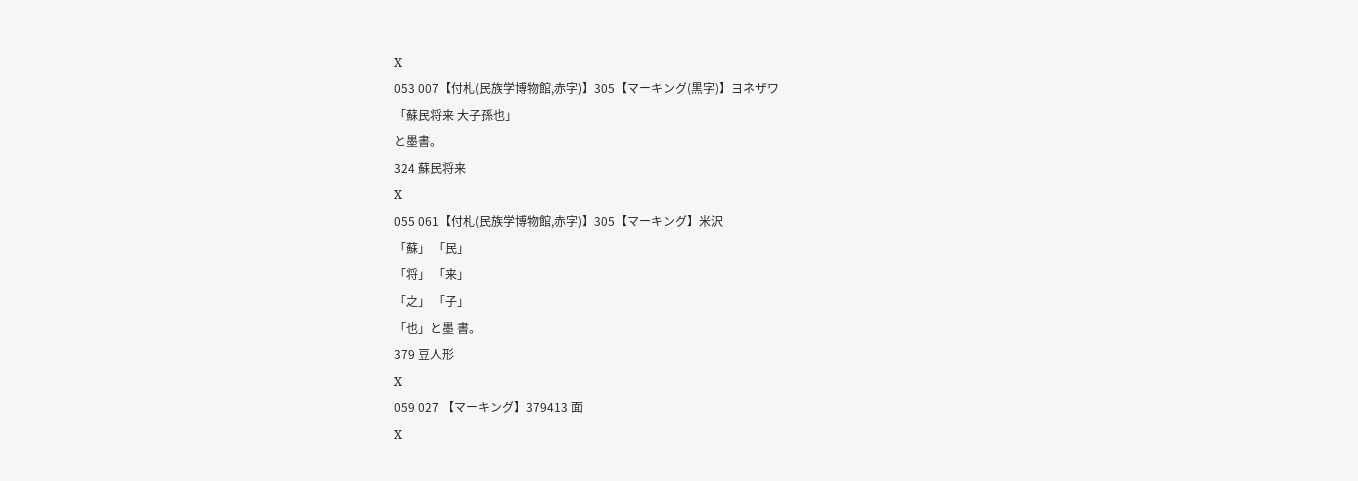X
053 007【付札(民族学博物館,赤字)】305【マーキング(黒字)】ヨネザワ
「蘇民将来 大子孫也」
と墨書。
324 蘇民将来
X
055 061【付札(民族学博物館,赤字)】305【マーキング】米沢
「蘇」 「民」
「将」 「来」
「之」 「子」
「也」と墨 書。
379 豆人形
X
059 027 【マーキング】379413 面
X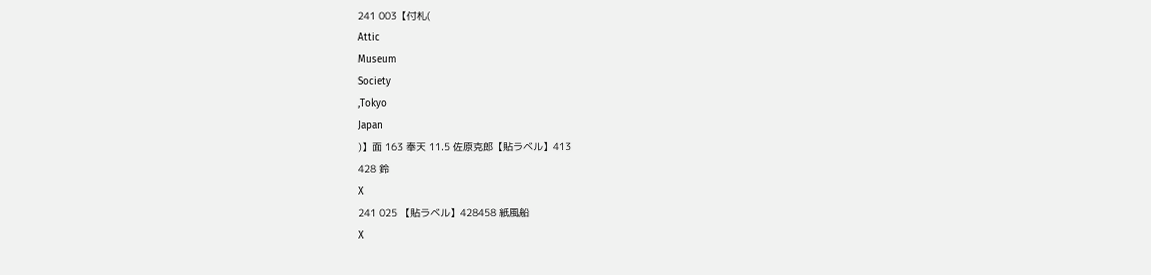241 003【付札(
Attic
Museum
Society
,Tokyo
Japan
)】面 163 奉天 11.5 佐原克郎【貼ラベル】413
428 鈴
X
241 025 【貼ラベル】428458 紙風船
X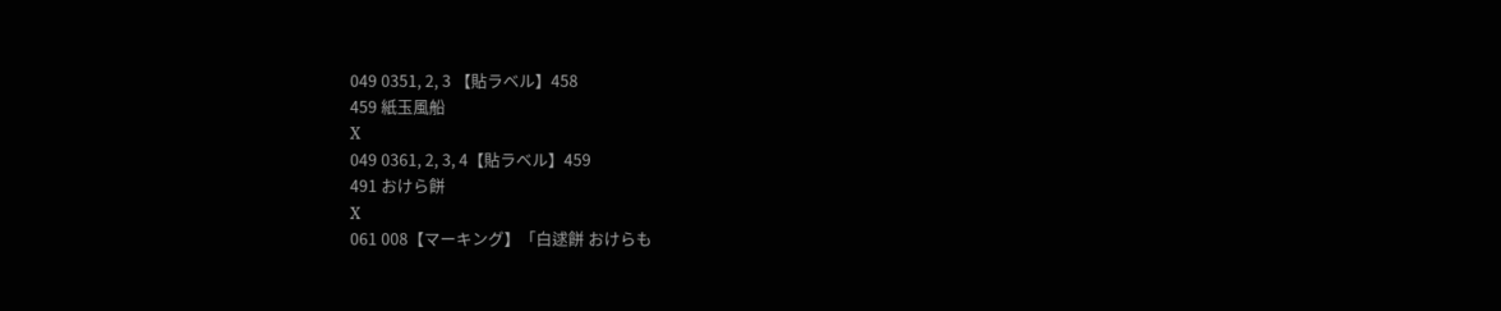049 0351, 2, 3 【貼ラベル】458
459 紙玉風船
X
049 0361, 2, 3, 4【貼ラベル】459
491 おけら餅
X
061 008【マーキング】「白逑餅 おけらも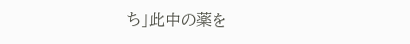ち」此中の薬を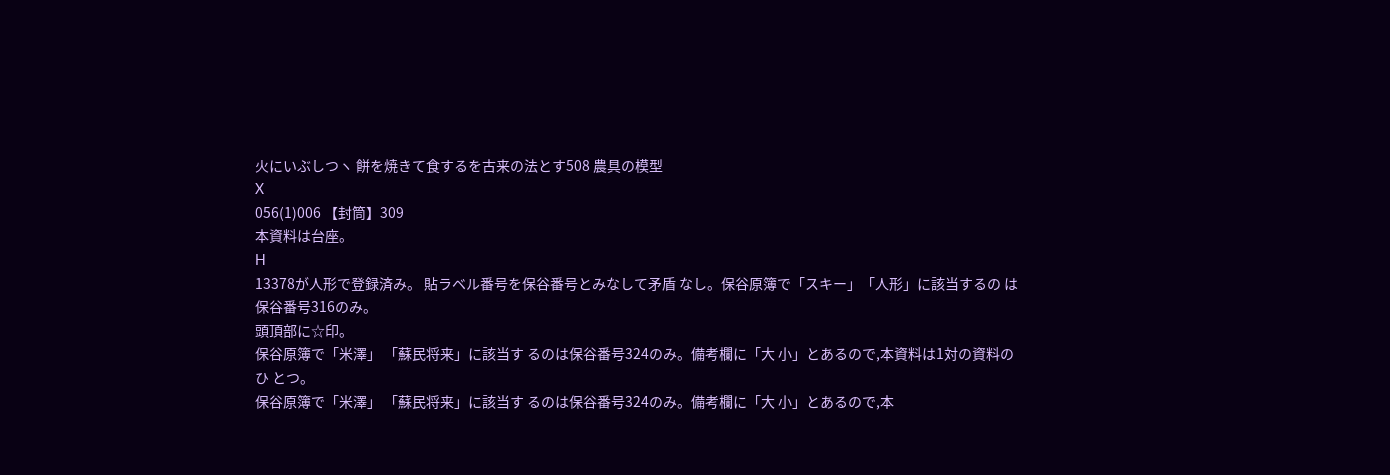火にいぶしつヽ 餅を焼きて食するを古来の法とす508 農具の模型
X
056(1)006 【封筒】309
本資料は台座。
H
13378が人形で登録済み。 貼ラベル番号を保谷番号とみなして矛盾 なし。保谷原簿で「スキー」「人形」に該当するの は保谷番号316のみ。
頭頂部に☆印。
保谷原簿で「米澤」 「蘇民将来」に該当す るのは保谷番号324のみ。備考欄に「大 小」とあるので,本資料は1対の資料のひ とつ。
保谷原簿で「米澤」 「蘇民将来」に該当す るのは保谷番号324のみ。備考欄に「大 小」とあるので,本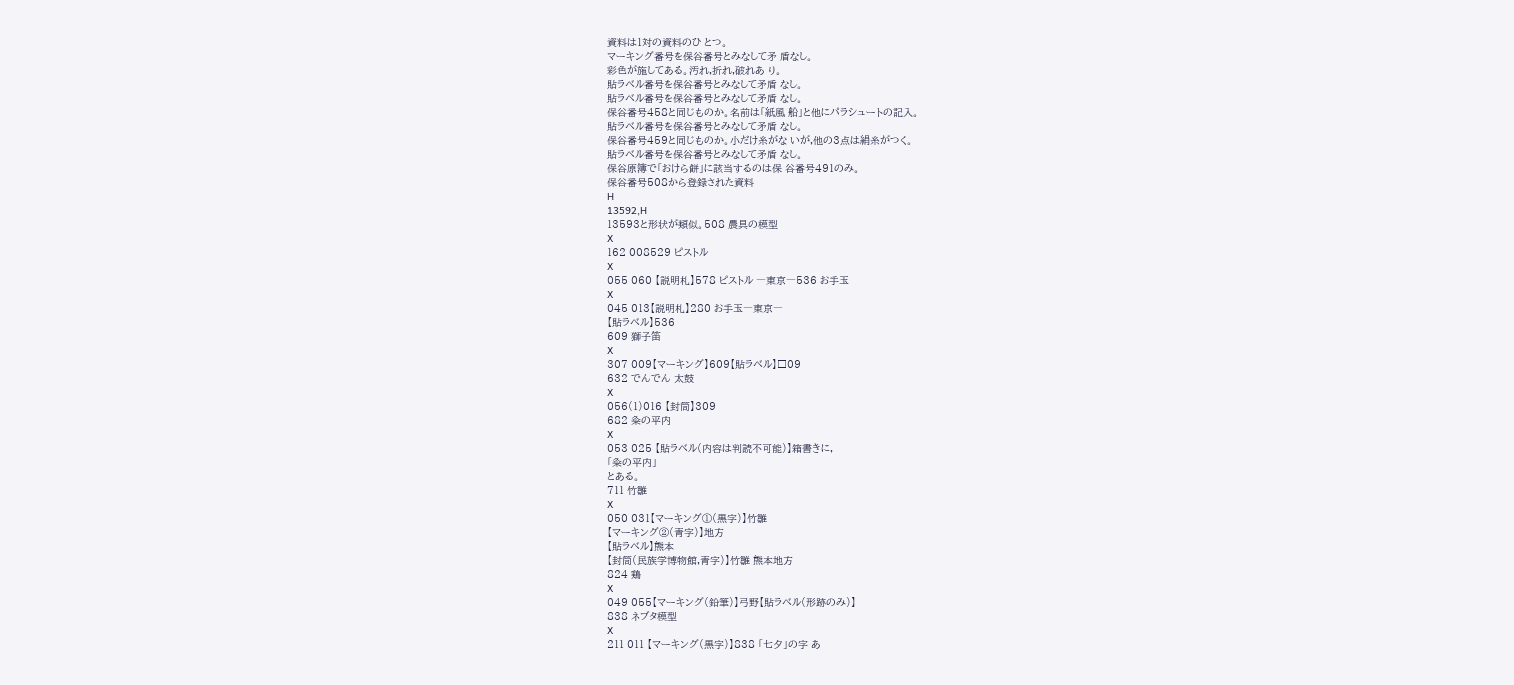資料は1対の資料のひ とつ。
マーキング番号を保谷番号とみなして矛 盾なし。
彩色が施してある。汚れ,折れ,破れあ り。
貼ラベル番号を保谷番号とみなして矛盾 なし。
貼ラベル番号を保谷番号とみなして矛盾 なし。
保谷番号458と同じものか。名前は「紙風 船」と他にパラシュートの記入。
貼ラベル番号を保谷番号とみなして矛盾 なし。
保谷番号459と同じものか。小だけ糸がな いが,他の3点は絹糸がつく。
貼ラベル番号を保谷番号とみなして矛盾 なし。
保谷原簿で「おけら餅」に該当するのは保 谷番号491のみ。
保谷番号508から登録された資料
H
13592,H
13593と形状が類似。508 農具の模型
X
162 008529 ピストル
X
055 060 【説明札】578 ピストル ―東京―536 お手玉
X
045 013【説明札】280 お手玉―東京―
【貼ラベル】536
609 獅子笛
X
307 009【マーキング】609【貼ラベル】□09
632 でんでん 太鼓
X
056(1)016 【封筒】309
682 粂の平内
X
053 025 【貼ラベル(内容は判読不可能)】箱書きに,
「粂の平内」
とある。
711 竹雛
X
050 031【マーキング①(黒字)】竹雛
【マーキング②(青字)】地方
【貼ラベル】熊本
【封筒(民族学博物館,青字)】竹雛 熊本地方
824 鶏
X
049 055【マーキング(鉛筆)】弓野【貼ラベル(形跡のみ)】
838 ネブタ模型
X
211 011 【マーキング(黒字)】838 「七夕」の字 あ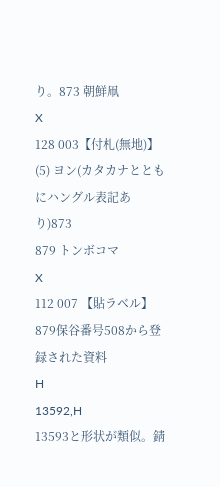り。873 朝鮮凧
X
128 003【付札(無地)】(5) ヨン(カタカナとともにハングル表記あり)873
879 トンボコマ
X
112 007 【貼ラベル】879保谷番号508から登録された資料
H
13592,H
13593と形状が類似。錆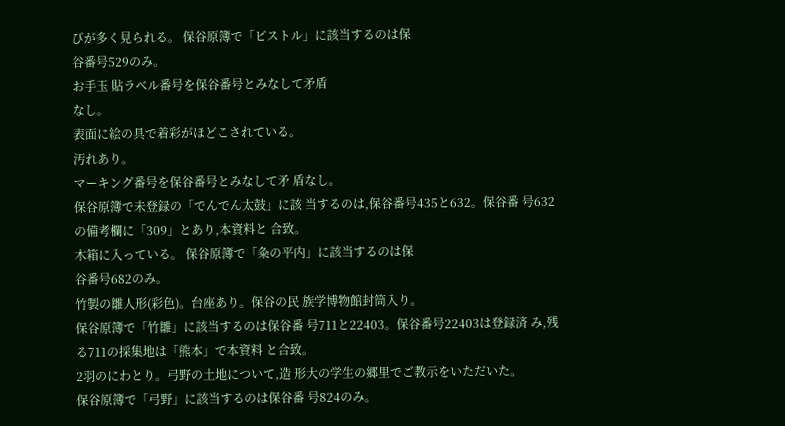びが多く見られる。 保谷原簿で「ピストル」に該当するのは保
谷番号529のみ。
お手玉 貼ラベル番号を保谷番号とみなして矛盾
なし。
表面に絵の具で着彩がほどこされている。
汚れあり。
マーキング番号を保谷番号とみなして矛 盾なし。
保谷原簿で未登録の「でんでん太鼓」に該 当するのは,保谷番号435と632。保谷番 号632の備考欄に「309」とあり,本資料と 合致。
木箱に入っている。 保谷原簿で「粂の平内」に該当するのは保
谷番号682のみ。
竹製の雛人形(彩色)。台座あり。保谷の民 族学博物館封筒入り。
保谷原簿で「竹雛」に該当するのは保谷番 号711と22403。保谷番号22403は登録済 み,残る711の採集地は「熊本」で本資料 と合致。
2羽のにわとり。弓野の土地について,造 形大の学生の郷里でご教示をいただいた。
保谷原簿で「弓野」に該当するのは保谷番 号824のみ。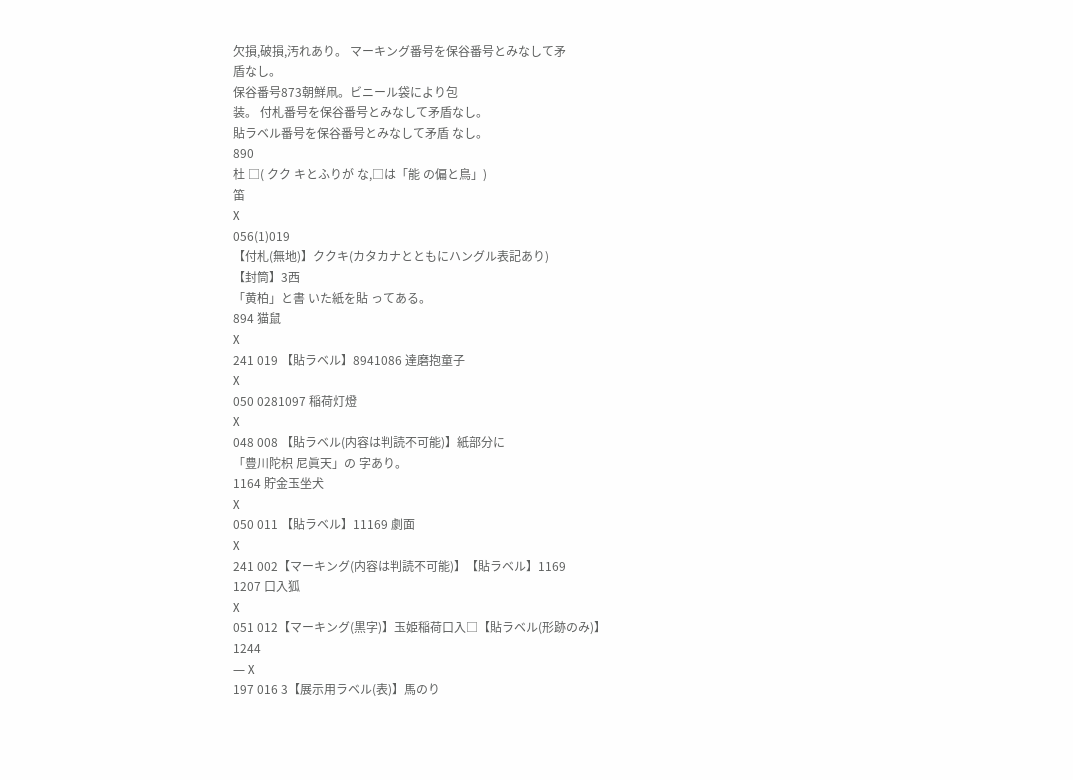欠損,破損,汚れあり。 マーキング番号を保谷番号とみなして矛
盾なし。
保谷番号873朝鮮凧。ビニール袋により包
装。 付札番号を保谷番号とみなして矛盾なし。
貼ラベル番号を保谷番号とみなして矛盾 なし。
890
杜 □( クク キとふりが な,□は「能 の偏と鳥」)
笛
X
056(1)019
【付札(無地)】ククキ(カタカナとともにハングル表記あり)
【封筒】3西
「黄柏」と書 いた紙を貼 ってある。
894 猫鼠
X
241 019 【貼ラベル】8941086 達磨抱童子
X
050 0281097 稲荷灯燈
X
048 008 【貼ラベル(内容は判読不可能)】紙部分に
「豊川陀枳 尼眞天」の 字あり。
1164 貯金玉坐犬
X
050 011 【貼ラベル】11169 劇面
X
241 002【マーキング(内容は判読不可能)】【貼ラベル】1169
1207 口入狐
X
051 012【マーキング(黒字)】玉姫稲荷口入□【貼ラベル(形跡のみ)】
1244
― X
197 016 3【展示用ラベル(表)】馬のり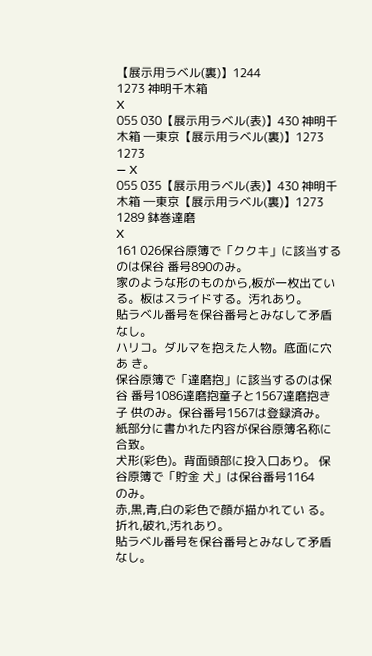【展示用ラベル(裏)】1244
1273 神明千木箱
X
055 030【展示用ラベル(表)】430 神明千木箱 ―東京【展示用ラベル(裏)】1273
1273
― X
055 035【展示用ラベル(表)】430 神明千木箱 ―東京【展示用ラベル(裏)】1273
1289 鉢巻達磨
X
161 026保谷原簿で「ククキ」に該当するのは保谷 番号890のみ。
家のような形のものから,板が一枚出てい る。板はスライドする。汚れあり。
貼ラベル番号を保谷番号とみなして矛盾 なし。
ハリコ。ダルマを抱えた人物。底面に穴あ き。
保谷原簿で「達磨抱」に該当するのは保谷 番号1086達磨抱童子と1567達磨抱き子 供のみ。保谷番号1567は登録済み。
紙部分に書かれた内容が保谷原簿名称に 合致。
犬形(彩色)。背面頭部に投入口あり。 保谷原簿で「貯金 犬」は保谷番号1164
のみ。
赤,黒,青,白の彩色で顔が描かれてい る。折れ,破れ,汚れあり。
貼ラベル番号を保谷番号とみなして矛盾 なし。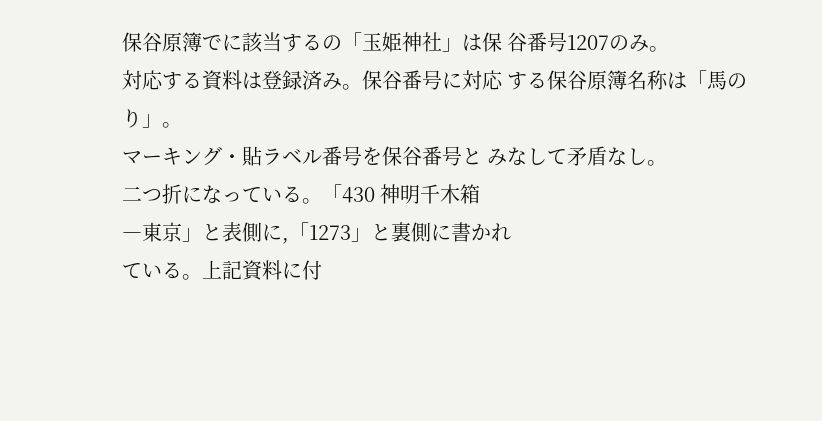保谷原簿でに該当するの「玉姫神社」は保 谷番号1207のみ。
対応する資料は登録済み。保谷番号に対応 する保谷原簿名称は「馬のり」。
マーキング・貼ラベル番号を保谷番号と みなして矛盾なし。
二つ折になっている。「430 神明千木箱
―東京」と表側に,「1273」と裏側に書かれ
ている。上記資料に付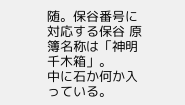随。保谷番号に対応する保谷 原簿名称は「神明千木箱」。
中に石か何か入っている。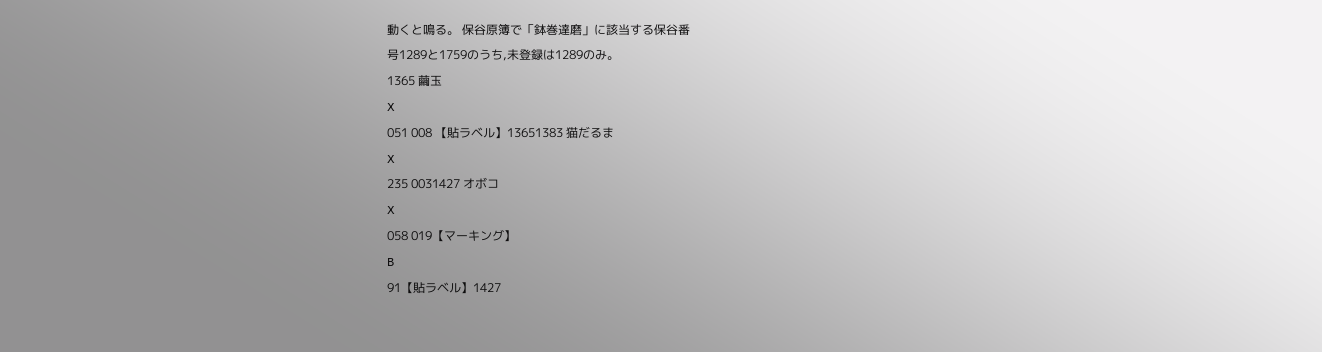動くと鳴る。 保谷原簿で「鉢巻達磨」に該当する保谷番
号1289と1759のうち,未登録は1289のみ。
1365 繭玉
X
051 008 【貼ラベル】13651383 猫だるま
X
235 0031427 オボコ
X
058 019【マーキング】
B
91【貼ラベル】1427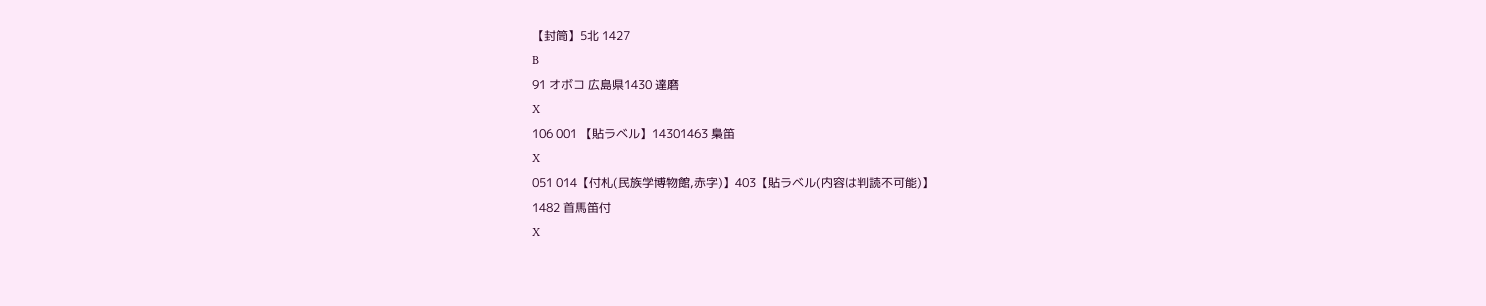【封筒】5北 1427
B
91 オボコ 広島県1430 達磨
X
106 001 【貼ラベル】14301463 梟笛
X
051 014【付札(民族学博物館,赤字)】403【貼ラベル(内容は判読不可能)】
1482 首馬笛付
X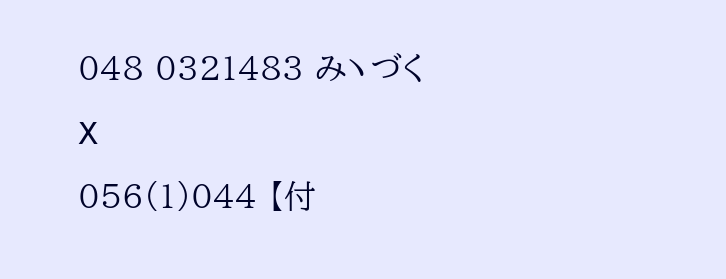048 0321483 みヽづく
X
056(1)044 【付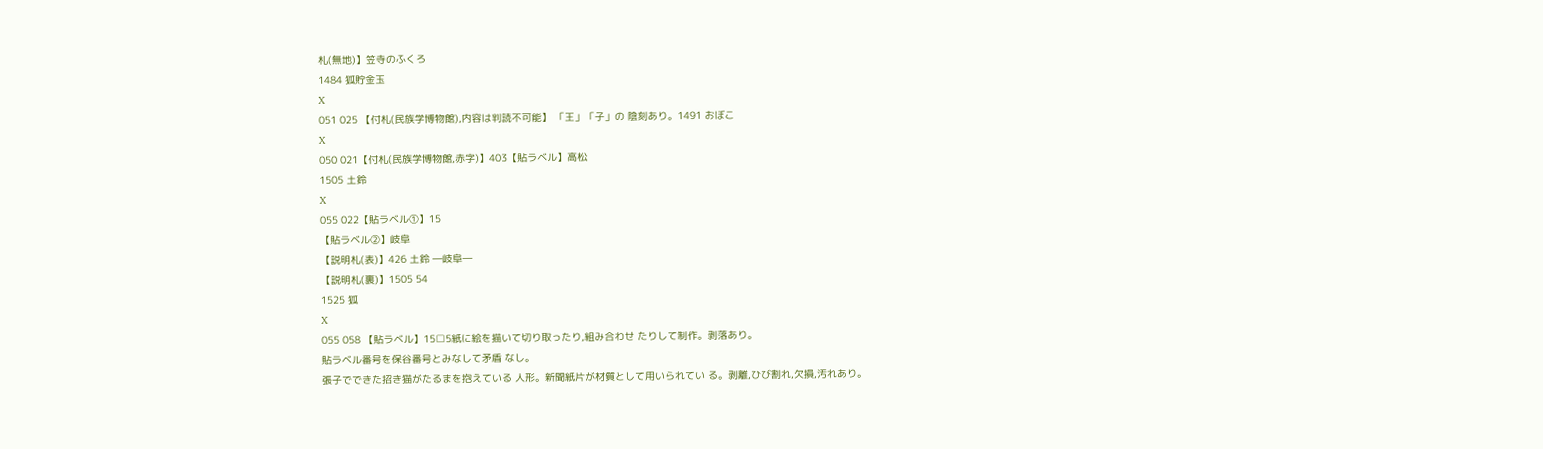札(無地)】笠寺のふくろ
1484 狐貯金玉
X
051 025 【付札(民族学博物館),内容は判読不可能】 「王」「子」の 陰刻あり。1491 おぼこ
X
050 021【付札(民族学博物館,赤字)】403【貼ラベル】高松
1505 土鈴
X
055 022【貼ラベル①】15
【貼ラベル②】岐阜
【説明札(表)】426 土鈴 ―岐阜―
【説明札(裏)】1505 54
1525 狐
X
055 058 【貼ラベル】15□5紙に絵を描いて切り取ったり,組み合わせ たりして制作。剥落あり。
貼ラベル番号を保谷番号とみなして矛盾 なし。
張子でできた招き猫がたるまを抱えている 人形。新聞紙片が材質として用いられてい る。剥離,ひび割れ,欠損,汚れあり。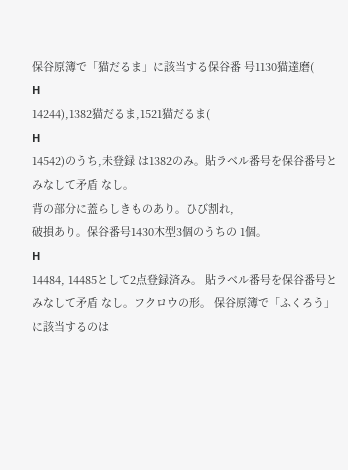保谷原簿で「猫だるま」に該当する保谷番 号1130猫達磨(
H
14244),1382猫だるま,1521猫だるま(
H
14542)のうち,未登録 は1382のみ。貼ラベル番号を保谷番号とみなして矛盾 なし。
背の部分に蓋らしきものあり。ひび割れ,
破損あり。保谷番号1430木型3個のうちの 1個。
H
14484, 14485として2点登録済み。 貼ラベル番号を保谷番号とみなして矛盾 なし。フクロウの形。 保谷原簿で「ふくろう」に該当するのは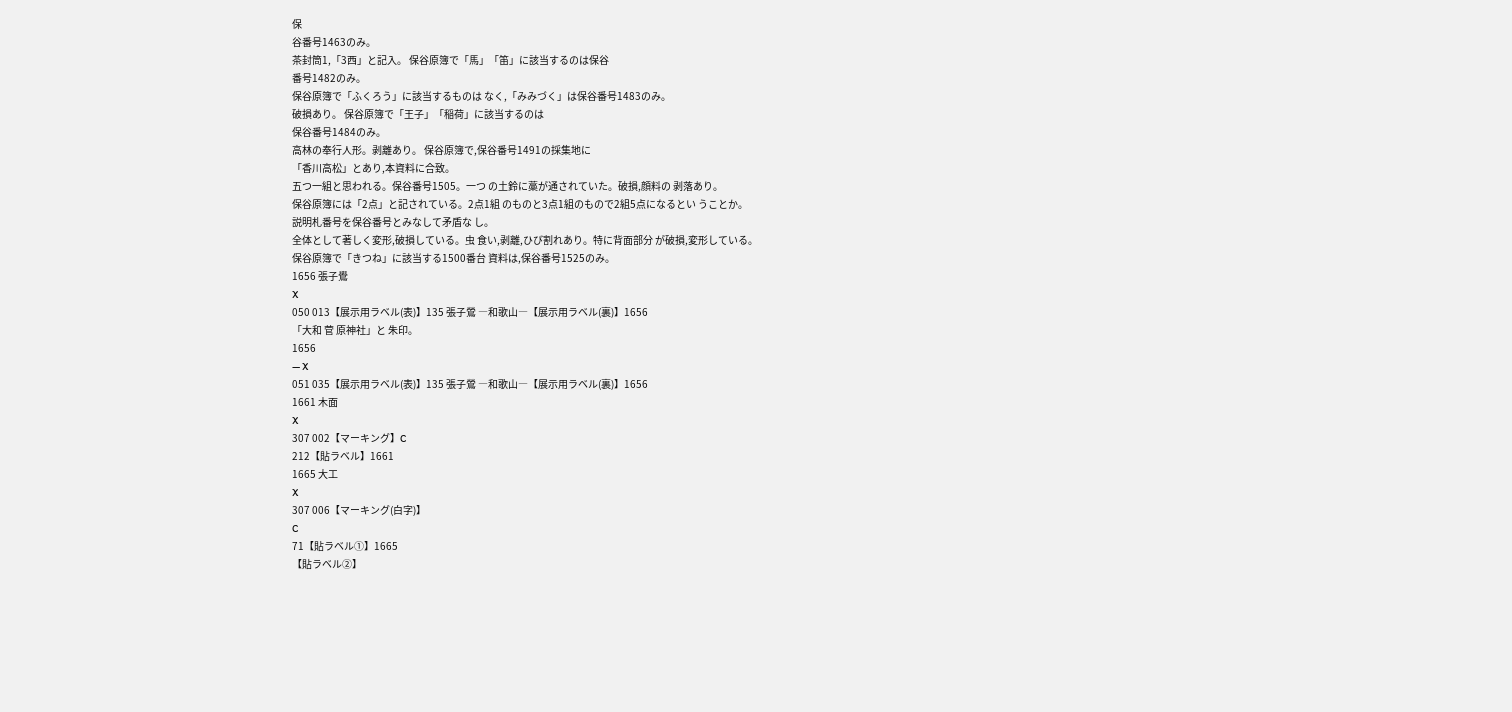保
谷番号1463のみ。
茶封筒1,「3西」と記入。 保谷原簿で「馬」「笛」に該当するのは保谷
番号1482のみ。
保谷原簿で「ふくろう」に該当するものは なく,「みみづく」は保谷番号1483のみ。
破損あり。 保谷原簿で「王子」「稲荷」に該当するのは
保谷番号1484のみ。
高林の奉行人形。剥離あり。 保谷原簿で,保谷番号1491の採集地に
「香川高松」とあり,本資料に合致。
五つ一組と思われる。保谷番号1505。一つ の土鈴に藁が通されていた。破損,顔料の 剥落あり。
保谷原簿には「2点」と記されている。2点1組 のものと3点1組のもので2組5点になるとい うことか。
説明札番号を保谷番号とみなして矛盾な し。
全体として著しく変形,破損している。虫 食い,剥離,ひび割れあり。特に背面部分 が破損,変形している。
保谷原簿で「きつね」に該当する1500番台 資料は,保谷番号1525のみ。
1656 張子鷽
X
050 013【展示用ラベル(表)】135 張子鶯 ―和歌山―【展示用ラベル(裏)】1656
「大和 菅 原神社」と 朱印。
1656
― X
051 035【展示用ラベル(表)】135 張子鶯 ―和歌山―【展示用ラベル(裏)】1656
1661 木面
X
307 002【マーキング】C
212【貼ラベル】1661
1665 大工
X
307 006【マーキング(白字)】
C
71【貼ラベル①】1665
【貼ラベル②】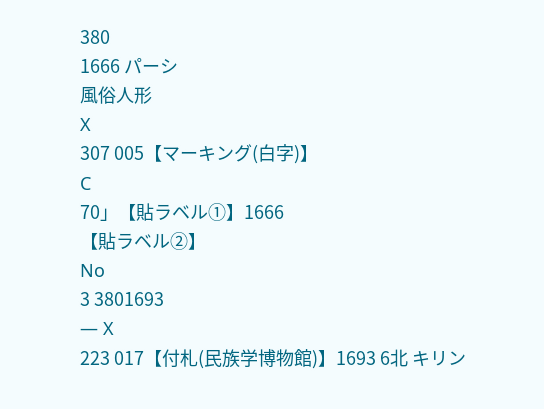380
1666 パーシ
風俗人形
X
307 005【マーキング(白字)】
C
70」【貼ラベル①】1666
【貼ラベル②】
No
3 3801693
― X
223 017【付札(民族学博物館)】1693 6北 キリン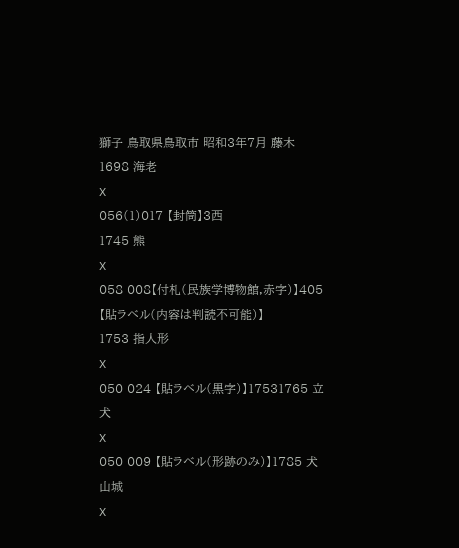獅子 鳥取県鳥取市 昭和3年7月 藤木
1698 海老
X
056(1)017 【封筒】3西
1745 熊
X
058 008【付札(民族学博物館,赤字)】405【貼ラベル(内容は判読不可能)】
1753 指人形
X
050 024 【貼ラベル(黒字)】17531765 立犬
X
050 009 【貼ラベル(形跡のみ)】1785 犬山城
X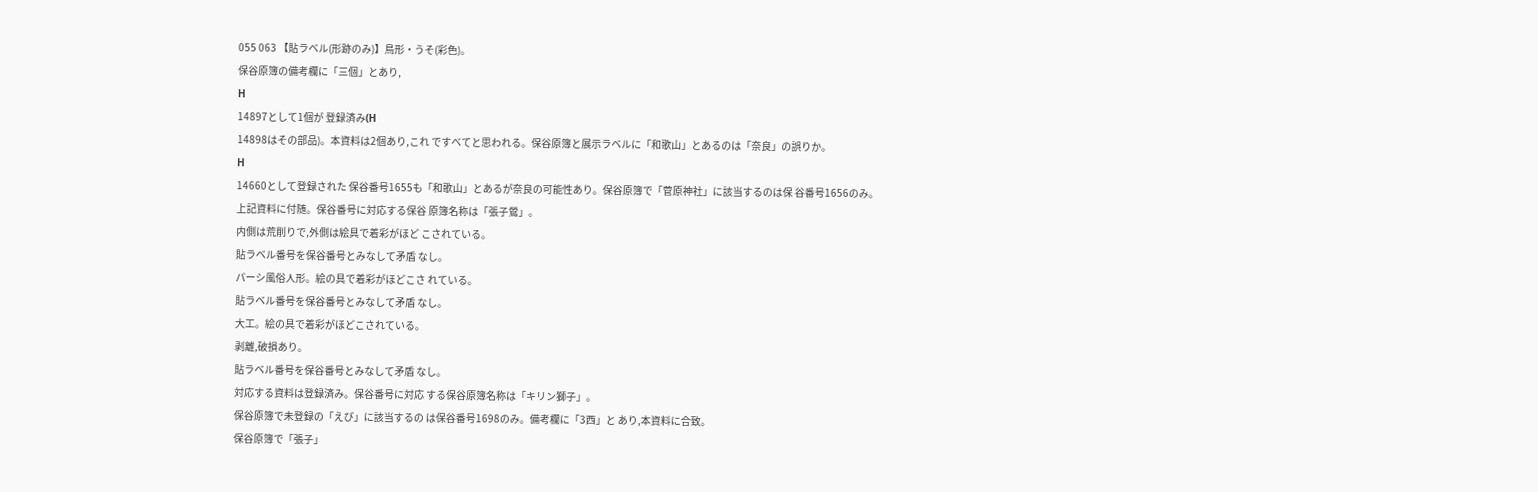055 063 【貼ラベル(形跡のみ)】鳥形・うそ(彩色)。
保谷原簿の備考欄に「三個」とあり,
H
14897として1個が 登録済み(H
14898はその部品)。本資料は2個あり,これ ですべてと思われる。保谷原簿と展示ラベルに「和歌山」とあるのは「奈良」の誤りか。
H
14660として登録された 保谷番号1655も「和歌山」とあるが奈良の可能性あり。保谷原簿で「菅原神社」に該当するのは保 谷番号1656のみ。
上記資料に付随。保谷番号に対応する保谷 原簿名称は「張子鶯」。
内側は荒削りで,外側は絵具で着彩がほど こされている。
貼ラベル番号を保谷番号とみなして矛盾 なし。
パーシ風俗人形。絵の具で着彩がほどこさ れている。
貼ラベル番号を保谷番号とみなして矛盾 なし。
大工。絵の具で着彩がほどこされている。
剥離,破損あり。
貼ラベル番号を保谷番号とみなして矛盾 なし。
対応する資料は登録済み。保谷番号に対応 する保谷原簿名称は「キリン獅子」。
保谷原簿で未登録の「えび」に該当するの は保谷番号1698のみ。備考欄に「3西」と あり,本資料に合致。
保谷原簿で「張子」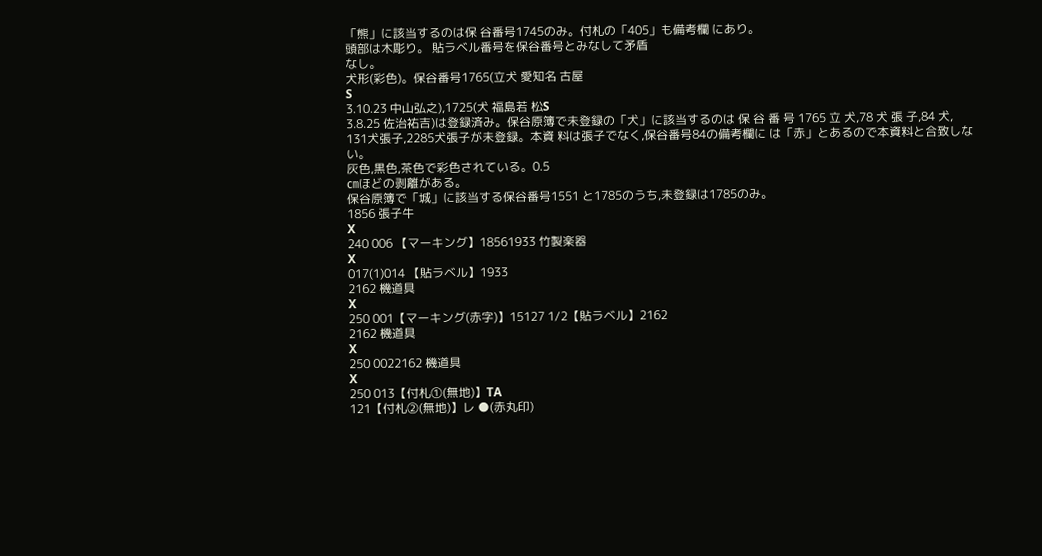「熊」に該当するのは保 谷番号1745のみ。付札の「405」も備考欄 にあり。
頭部は木彫り。 貼ラベル番号を保谷番号とみなして矛盾
なし。
犬形(彩色)。保谷番号1765(立犬 愛知名 古屋
S
3.10.23 中山弘之),1725(犬 福島若 松S
3.8.25 佐治祐吉)は登録済み。保谷原簿で未登録の「犬」に該当するのは 保 谷 番 号 1765 立 犬,78 犬 張 子,84 犬,
131犬張子,2285犬張子が未登録。本資 料は張子でなく,保谷番号84の備考欄に は「赤」とあるので本資料と合致しない。
灰色,黒色,茶色で彩色されている。0.5
㎝ほどの剥離がある。
保谷原簿で「城」に該当する保谷番号1551 と1785のうち,未登録は1785のみ。
1856 張子牛
X
240 006 【マーキング】18561933 竹製楽器
X
017(1)014 【貼ラベル】1933
2162 機道具
X
250 001【マーキング(赤字)】15127 1/2【貼ラベル】2162
2162 機道具
X
250 0022162 機道具
X
250 013【付札①(無地)】TA
121【付札②(無地)】レ ●(赤丸印)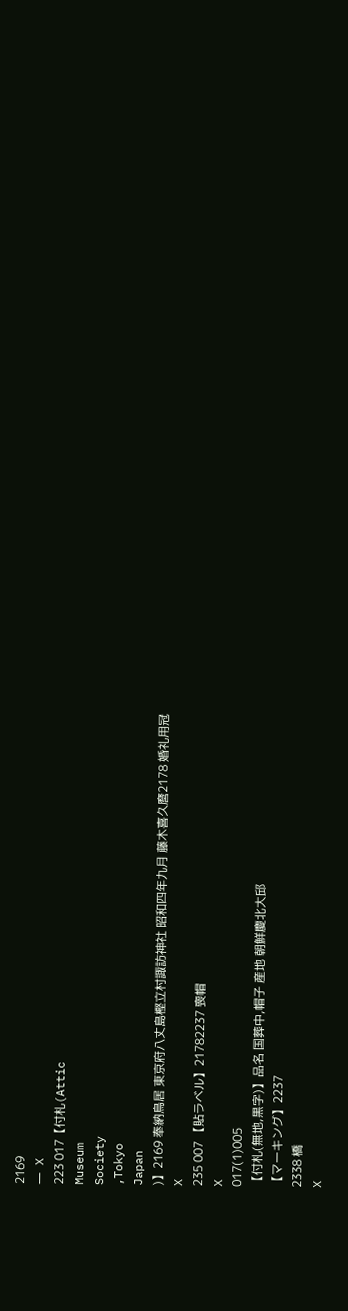2169
― X
223 017【付札(Attic
Museum
Society
,Tokyo
Japan
)】2169 奉納鳥居 東京府八丈島樫立村諏訪神社 昭和四年九月 藤木喜久麿2178 婚礼用冠
X
235 007 【貼ラベル】21782237 喪帽
X
017(1)005
【付札(無地,黒字)】品名 国葬中,帽子 産地 朝鮮慶北大邱
【マーキング】2237
2338 橋
X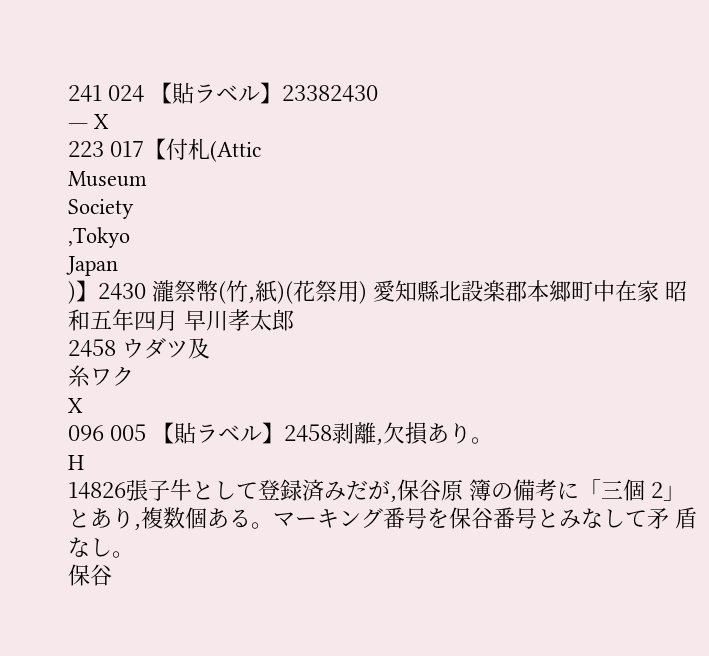241 024 【貼ラベル】23382430
― X
223 017【付札(Attic
Museum
Society
,Tokyo
Japan
)】2430 瀧祭幣(竹,紙)(花祭用) 愛知縣北設楽郡本郷町中在家 昭和五年四月 早川孝太郎
2458 ウダツ及
糸ワク
X
096 005 【貼ラベル】2458剥離,欠損あり。
H
14826張子牛として登録済みだが,保谷原 簿の備考に「三個 2」とあり,複数個ある。マーキング番号を保谷番号とみなして矛 盾なし。
保谷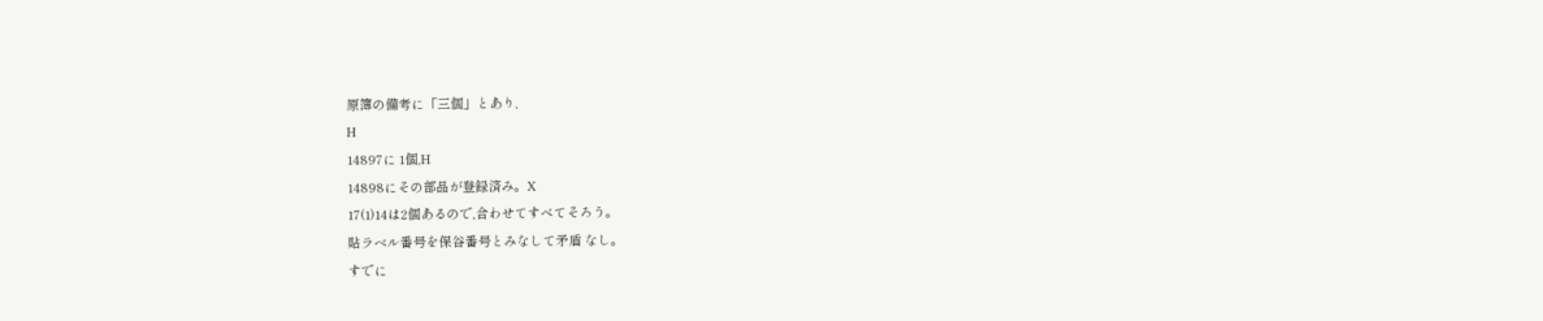原簿の備考に「三個」とあり,
H
14897に 1個,H
14898にその部品が登録済み。X
17(1)14は2個あるので,合わせてすべてそろう。
貼ラベル番号を保谷番号とみなして矛盾 なし。
すでに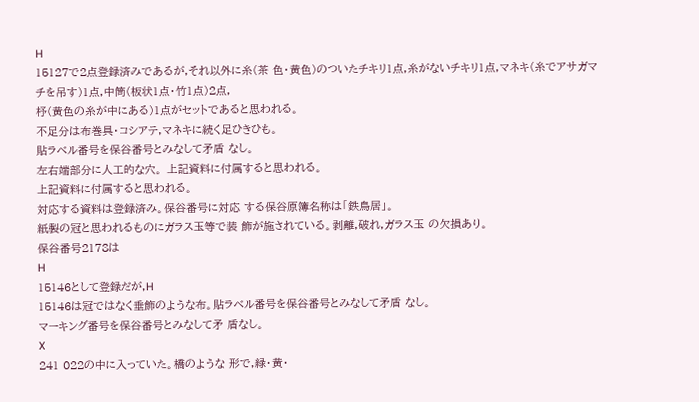H
15127で2点登録済みであるが,それ以外に糸(茶 色・黄色)のついたチキリ1点,糸がないチキリ1点,マネキ(糸でアサガマチを吊す)1点,中筒(板状1点・竹1点)2点,
杼(黄色の糸が中にある)1点がセットであると思われる。
不足分は布巻具・コシアテ,マネキに続く足ひきひも。
貼ラベル番号を保谷番号とみなして矛盾 なし。
左右端部分に人工的な穴。 上記資料に付属すると思われる。
上記資料に付属すると思われる。
対応する資料は登録済み。保谷番号に対応 する保谷原簿名称は「鉄鳥居」。
紙製の冠と思われるものにガラス玉等で装 飾が施されている。剥離,破れ,ガラス玉 の欠損あり。
保谷番号2178は
H
15146として登録だが,H
15146は冠ではなく垂飾のような布。貼ラベル番号を保谷番号とみなして矛盾 なし。
マーキング番号を保谷番号とみなして矛 盾なし。
X
241 022の中に入っていた。橋のような 形で,緑・黄・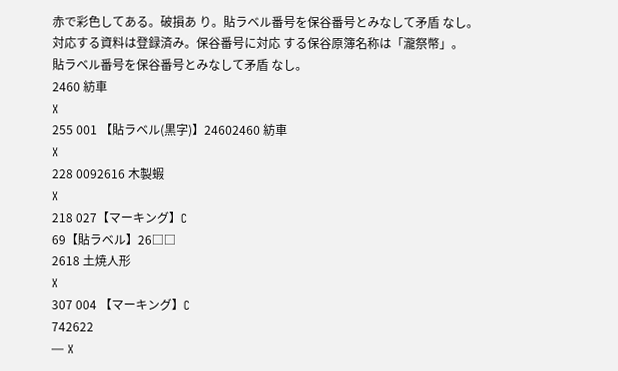赤で彩色してある。破損あ り。貼ラベル番号を保谷番号とみなして矛盾 なし。
対応する資料は登録済み。保谷番号に対応 する保谷原簿名称は「瀧祭幣」。
貼ラベル番号を保谷番号とみなして矛盾 なし。
2460 紡車
X
255 001 【貼ラベル(黒字)】24602460 紡車
X
228 0092616 木製蝦
X
218 027【マーキング】C
69【貼ラベル】26□□
2618 土焼人形
X
307 004 【マーキング】C
742622
― X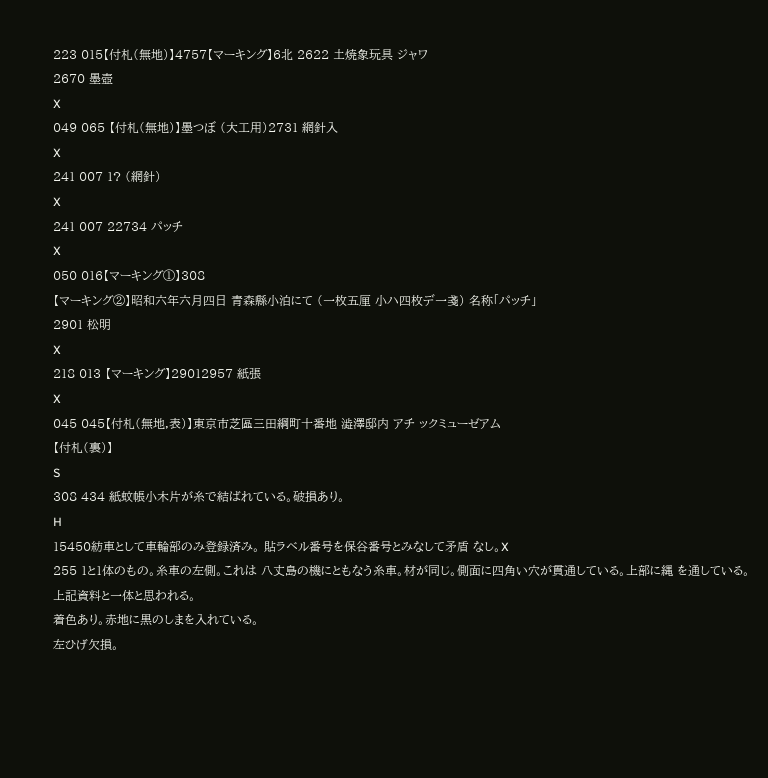223 015【付札(無地)】4757【マーキング】6北 2622 土焼象玩具 ジャワ
2670 墨壺
X
049 065 【付札(無地)】墨つぼ (大工用)2731 網針入
X
241 007 1? (網針)
X
241 007 22734 パッチ
X
050 016【マーキング①】308
【マーキング②】昭和六年六月四日 青森縣小泊にて (一枚五厘 小ハ四枚デ一戔) 名称「パッチ」
2901 松明
X
218 013 【マーキング】29012957 紙張
X
045 045【付札(無地,表)】東京市芝區三田綱町十番地 澁澤邸内 アチ ックミューゼアム
【付札(裏)】
S
308 434 紙蚊帳小木片が糸で結ばれている。破損あり。
H
15450紡車として車輪部のみ登録済み。 貼ラベル番号を保谷番号とみなして矛盾 なし。X
255 1と1体のもの。糸車の左側。これは 八丈島の機にともなう糸車。材が同じ。側面に四角い穴が貫通している。上部に縄 を通している。
上記資料と一体と思われる。
着色あり。赤地に黒のしまを入れている。
左ひげ欠損。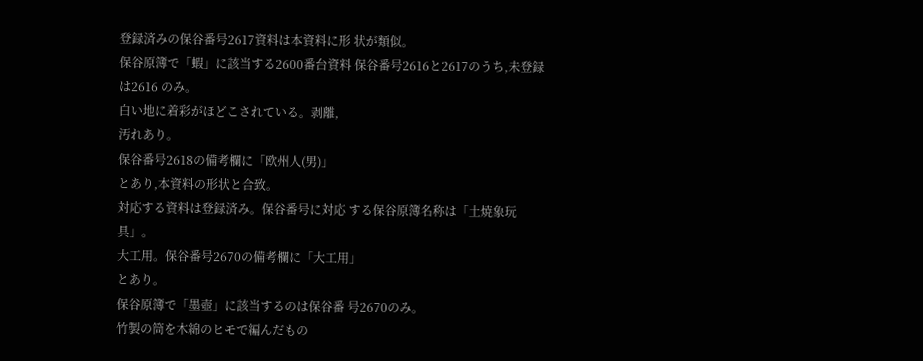登録済みの保谷番号2617資料は本資料に形 状が類似。
保谷原簿で「蝦」に該当する2600番台資料 保谷番号2616と2617のうち,未登録は2616 のみ。
白い地に着彩がほどこされている。剥離,
汚れあり。
保谷番号2618の備考欄に「欧州人(男)」
とあり,本資料の形状と合致。
対応する資料は登録済み。保谷番号に対応 する保谷原簿名称は「土焼象玩具」。
大工用。保谷番号2670の備考欄に「大工用」
とあり。
保谷原簿で「墨壺」に該当するのは保谷番 号2670のみ。
竹製の筒を木綿のヒモで編んだもの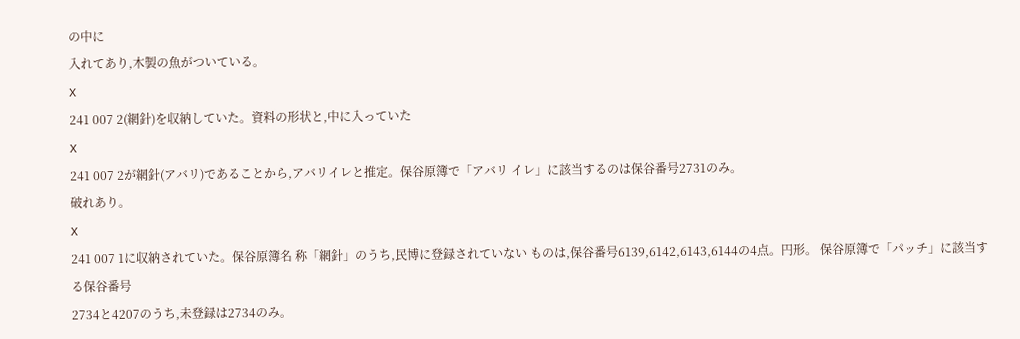の中に
入れてあり,木製の魚がついている。
X
241 007 2(網針)を収納していた。資料の形状と,中に入っていた
X
241 007 2が網針(アバリ)であることから,アバリイレと推定。保谷原簿で「アバリ イレ」に該当するのは保谷番号2731のみ。
破れあり。
X
241 007 1に収納されていた。保谷原簿名 称「網針」のうち,民博に登録されていない ものは,保谷番号6139,6142,6143,6144の4点。円形。 保谷原簿で「パッチ」に該当する保谷番号
2734と4207のうち,未登録は2734のみ。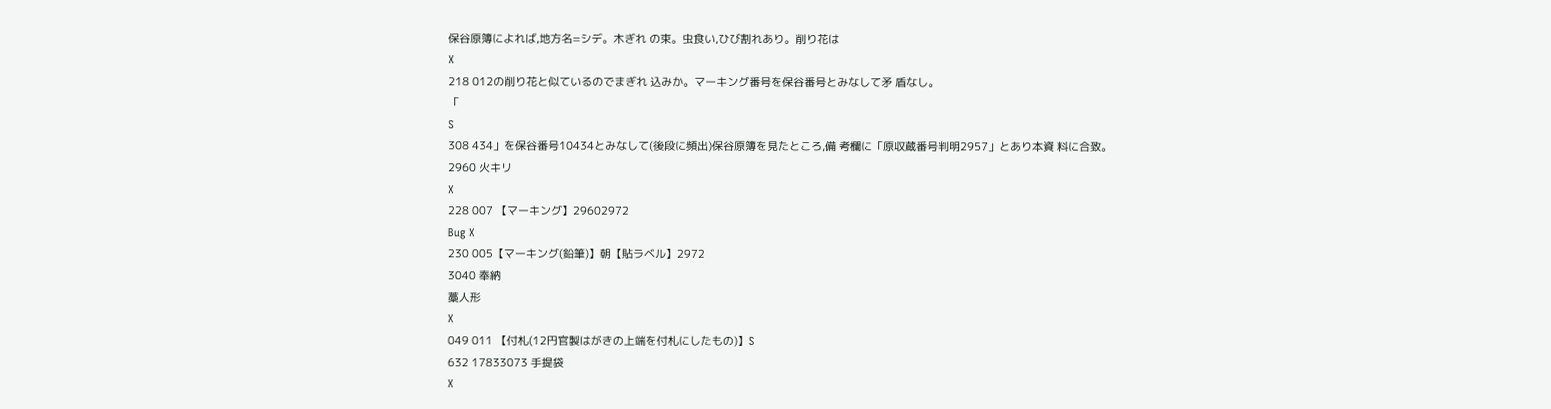保谷原簿によれば,地方名=シデ。木ぎれ の束。虫食い,ひび割れあり。削り花は
X
218 012の削り花と似ているのでまぎれ 込みか。マーキング番号を保谷番号とみなして矛 盾なし。
「
S
308 434」を保谷番号10434とみなして(後段に頻出)保谷原簿を見たところ,備 考欄に「原収蔵番号判明2957」とあり本資 料に合致。
2960 火キリ
X
228 007 【マーキング】29602972
Bug X
230 005【マーキング(鉛筆)】朝【貼ラベル】2972
3040 奉納
藁人形
X
049 011 【付札(12円官製はがきの上端を付札にしたもの)】S
632 17833073 手提袋
X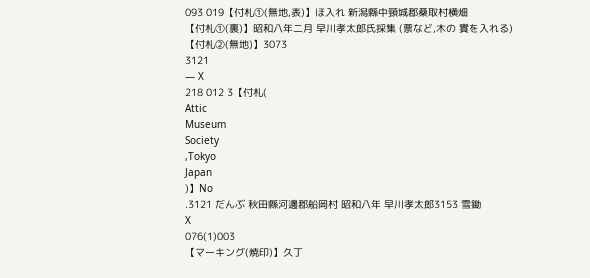093 019【付札①(無地,表)】ほ入れ 新潟縣中頸城郡桑取村横畑
【付札①(裏)】昭和八年二月 早川孝太郎氏採集 (票など,木の 實を入れる)
【付札②(無地)】3073
3121
― X
218 012 3【付札(
Attic
Museum
Society
,Tokyo
Japan
)】No
.3121 だんぶ 秋田縣河邊郡船岡村 昭和八年 早川孝太郎3153 雪鋤
X
076(1)003
【マーキング(焼印)】久丁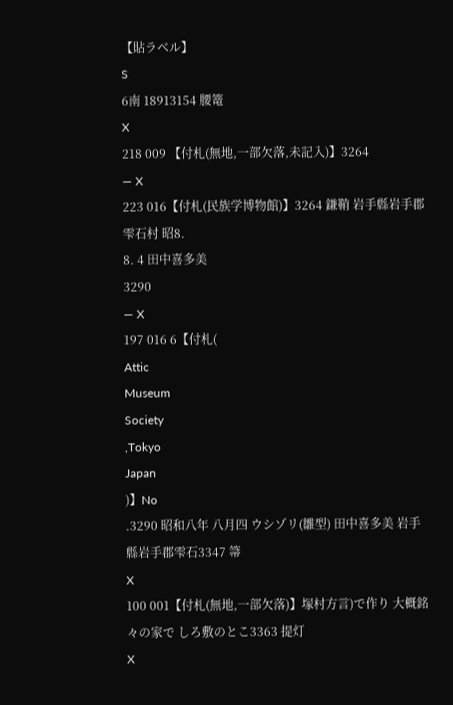【貼ラベル】
S
6南 18913154 腰篭
X
218 009 【付札(無地,一部欠落,未記入)】3264
― X
223 016【付札(民族学博物館)】3264 鎌鞘 岩手縣岩手郡雫石村 昭8.
8. 4 田中喜多美
3290
― X
197 016 6【付札(
Attic
Museum
Society
,Tokyo
Japan
)】No
.3290 昭和八年 八月四 ウシゾリ(雛型) 田中喜多美 岩手縣岩手郡雫石3347 箒
X
100 001【付札(無地,一部欠落)】塚村方言)で作り 大概銘々の家で しろ敷のとこ3363 提灯
X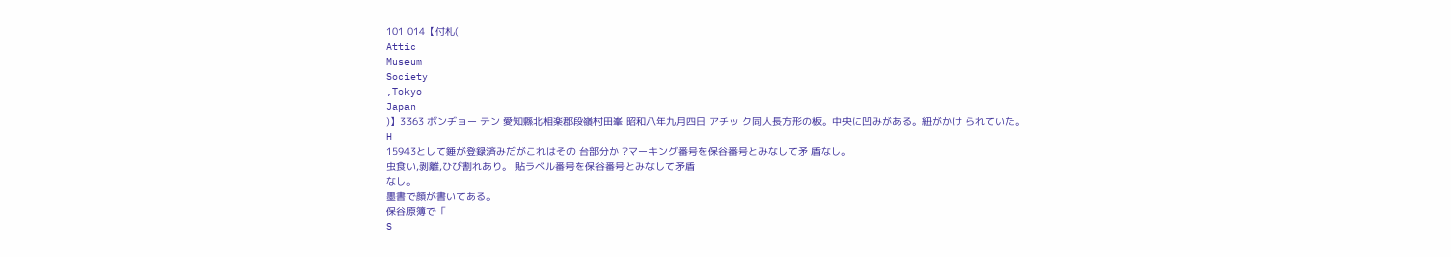101 014【付札(
Attic
Museum
Society
,Tokyo
Japan
)】3363 ボンヂョー テン 愛知縣北相楽郡段嶺村田峯 昭和八年九月四日 アチッ ク同人長方形の板。中央に凹みがある。紐がかけ られていた。
H
15943として錘が登録済みだがこれはその 台部分か ?マーキング番号を保谷番号とみなして矛 盾なし。
虫食い,剥離,ひび割れあり。 貼ラベル番号を保谷番号とみなして矛盾
なし。
墨書で顔が書いてある。
保谷原簿で「
S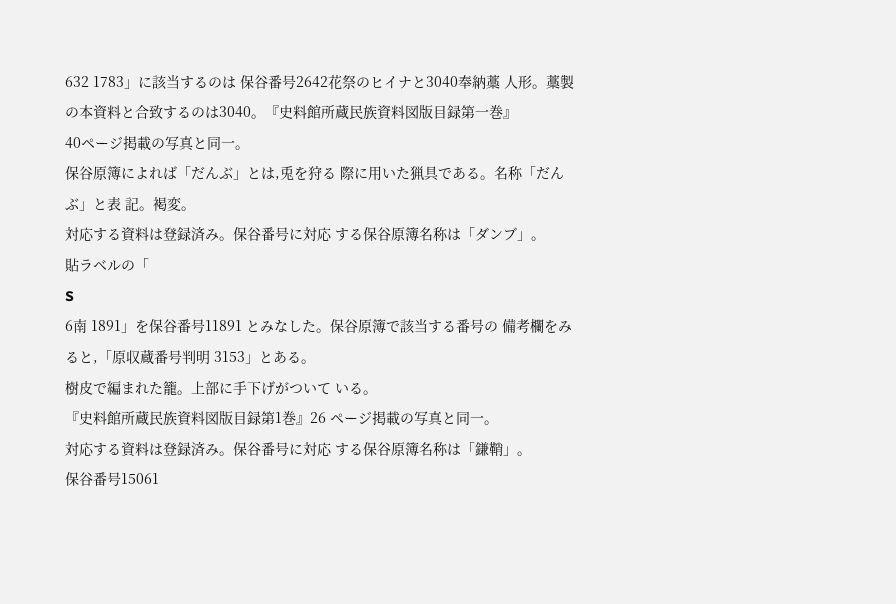632 1783」に該当するのは 保谷番号2642花祭のヒイナと3040奉納藁 人形。藁製の本資料と合致するのは3040。『史料館所蔵民族資料図版目録第一巻』
40ページ掲載の写真と同一。
保谷原簿によれば「だんぶ」とは,兎を狩る 際に用いた猟具である。名称「だんぶ」と表 記。褐変。
対応する資料は登録済み。保谷番号に対応 する保谷原簿名称は「ダンブ」。
貼ラベルの「
S
6南 1891」を保谷番号11891 とみなした。保谷原簿で該当する番号の 備考欄をみると,「原収蔵番号判明 3153」とある。
樹皮で編まれた籠。上部に手下げがついて いる。
『史料館所蔵民族資料図版目録第1巻』26 ページ掲載の写真と同一。
対応する資料は登録済み。保谷番号に対応 する保谷原簿名称は「鎌鞘」。
保谷番号15061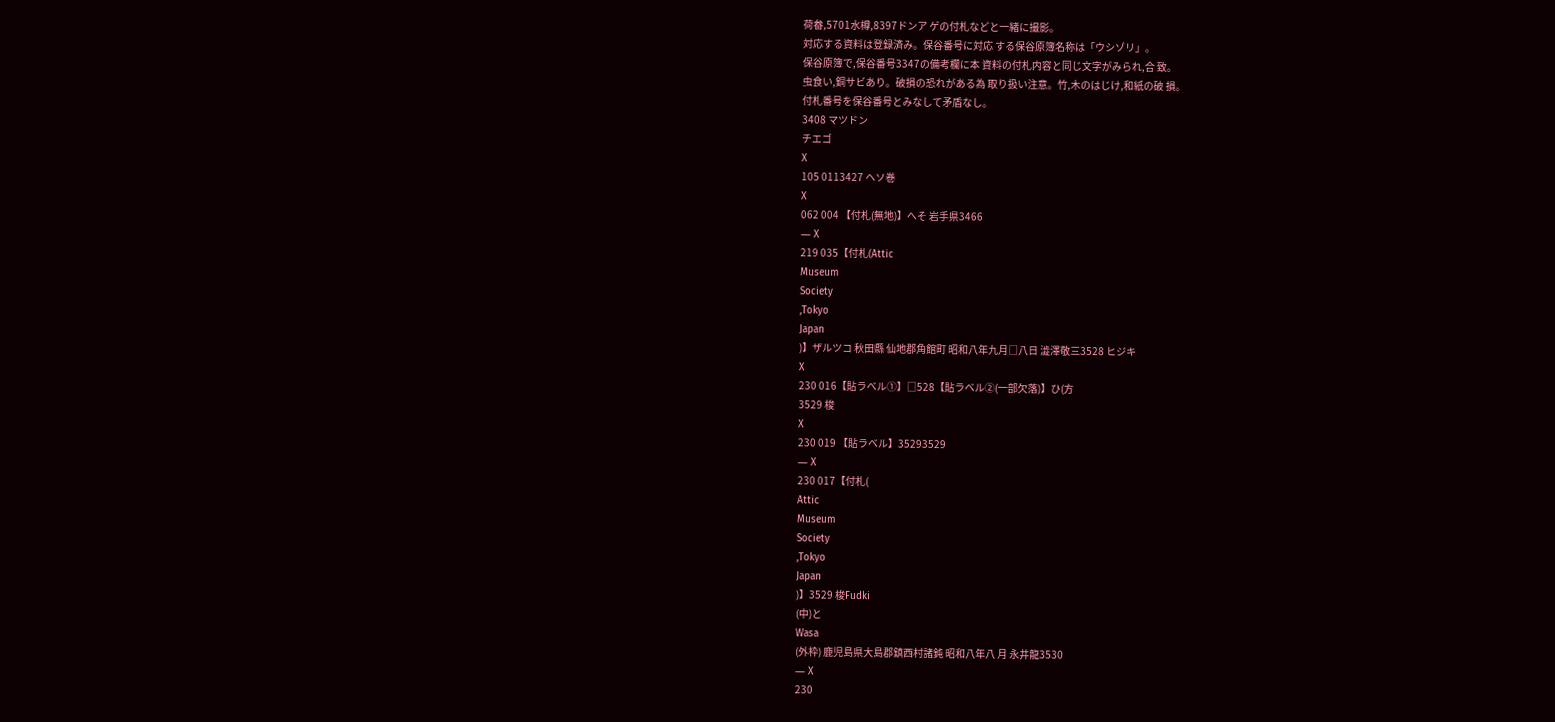荷畚,5701水樽,8397ドンア ゲの付札などと一緒に撮影。
対応する資料は登録済み。保谷番号に対応 する保谷原簿名称は「ウシゾリ」。
保谷原簿で,保谷番号3347の備考欄に本 資料の付札内容と同じ文字がみられ,合 致。
虫食い,銅サビあり。破損の恐れがある為 取り扱い注意。竹,木のはじけ,和紙の破 損。
付札番号を保谷番号とみなして矛盾なし。
3408 マツドン
チエゴ
X
105 0113427 ヘソ巻
X
062 004 【付札(無地)】へそ 岩手県3466
― X
219 035【付札(Attic
Museum
Society
,Tokyo
Japan
)】ザルツコ 秋田縣 仙地郡角館町 昭和八年九月□八日 澁澤敬三3528 ヒジキ
X
230 016【貼ラベル①】□528【貼ラベル②(一部欠落)】ひ(方
3529 梭
X
230 019 【貼ラベル】35293529
― X
230 017【付札(
Attic
Museum
Society
,Tokyo
Japan
)】3529 梭Fudki
(中)と
Wasa
(外枠) 鹿児島県大島郡鎮西村諸鈍 昭和八年八 月 永井龍3530
― X
230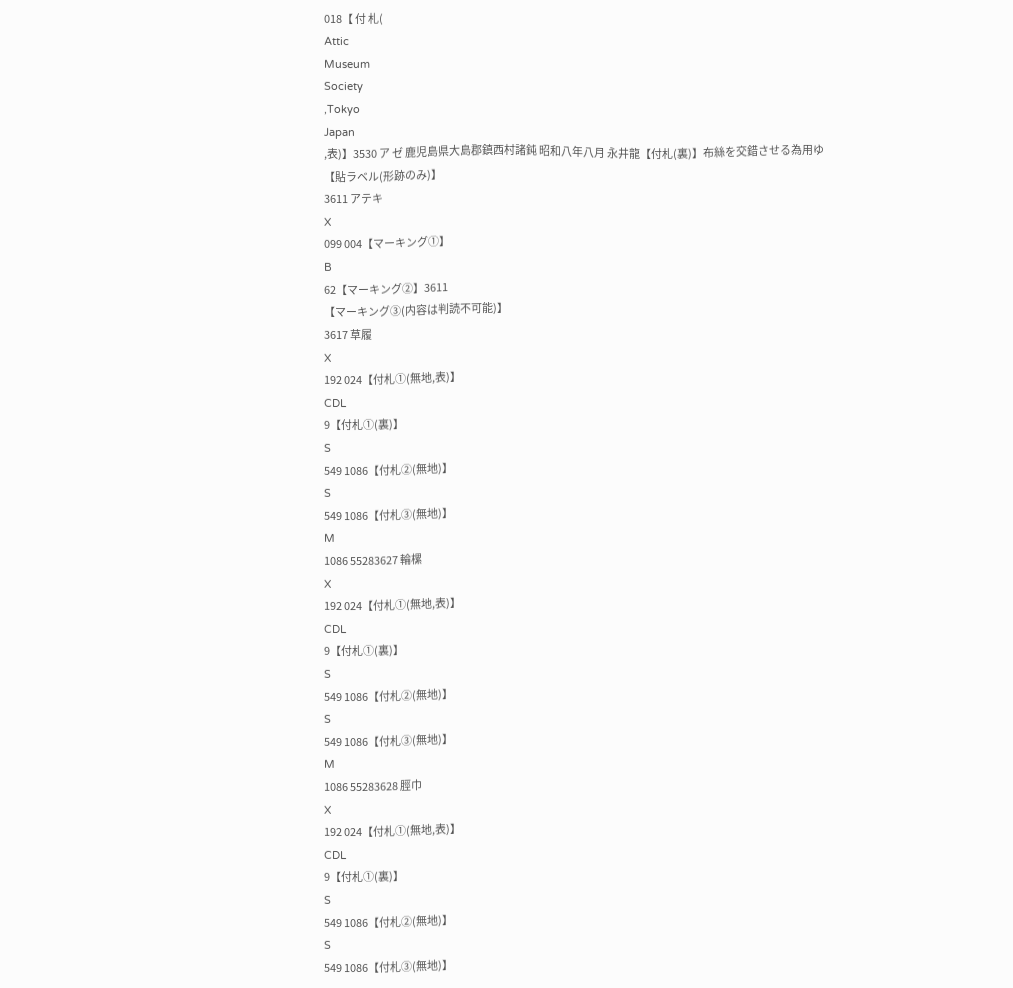018【 付 札(
Attic
Museum
Society
,Tokyo
Japan
,表)】3530 ア ゼ 鹿児島県大島郡鎮西村諸鈍 昭和八年八月 永井龍【付札(裏)】布絲を交錯させる為用ゆ
【貼ラベル(形跡のみ)】
3611 アテキ
X
099 004【マーキング①】
B
62【マーキング②】3611
【マーキング③(内容は判読不可能)】
3617 草履
X
192 024【付札①(無地,表)】
CDL
9【付札①(裏)】
S
549 1086【付札②(無地)】
S
549 1086【付札③(無地)】
M
1086 55283627 輪樏
X
192 024【付札①(無地,表)】
CDL
9【付札①(裏)】
S
549 1086【付札②(無地)】
S
549 1086【付札③(無地)】
M
1086 55283628 脛巾
X
192 024【付札①(無地,表)】
CDL
9【付札①(裏)】
S
549 1086【付札②(無地)】
S
549 1086【付札③(無地)】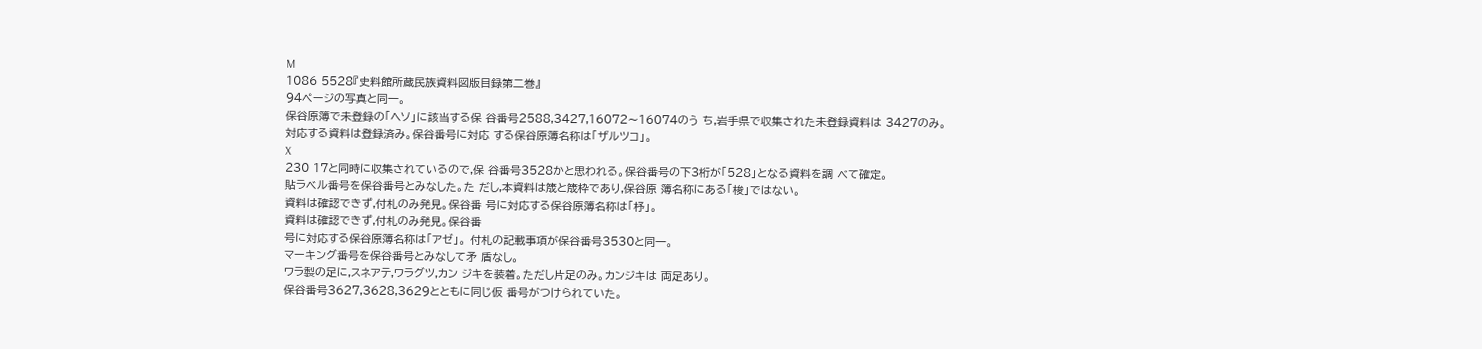M
1086 5528『史料館所蔵民族資料図版目録第二巻』
94ページの写真と同一。
保谷原簿で未登録の「ヘソ」に該当する保 谷番号2588,3427,16072〜16074のう ち,岩手県で収集された未登録資料は 3427のみ。
対応する資料は登録済み。保谷番号に対応 する保谷原簿名称は「ザルツコ」。
X
230 17と同時に収集されているので,保 谷番号3528かと思われる。保谷番号の下3桁が「528」となる資料を調 べて確定。
貼ラベル番号を保谷番号とみなした。た だし,本資料は筬と筬枠であり,保谷原 簿名称にある「梭」ではない。
資料は確認できず,付札のみ発見。保谷番 号に対応する保谷原簿名称は「杼」。
資料は確認できず,付札のみ発見。保谷番
号に対応する保谷原簿名称は「アゼ」。 付札の記載事項が保谷番号3530と同一。
マーキング番号を保谷番号とみなして矛 盾なし。
ワラ製の足に,スネアテ,ワラグツ,カン ジキを装着。ただし片足のみ。カンジキは 両足あり。
保谷番号3627,3628,3629とともに同じ仮 番号がつけられていた。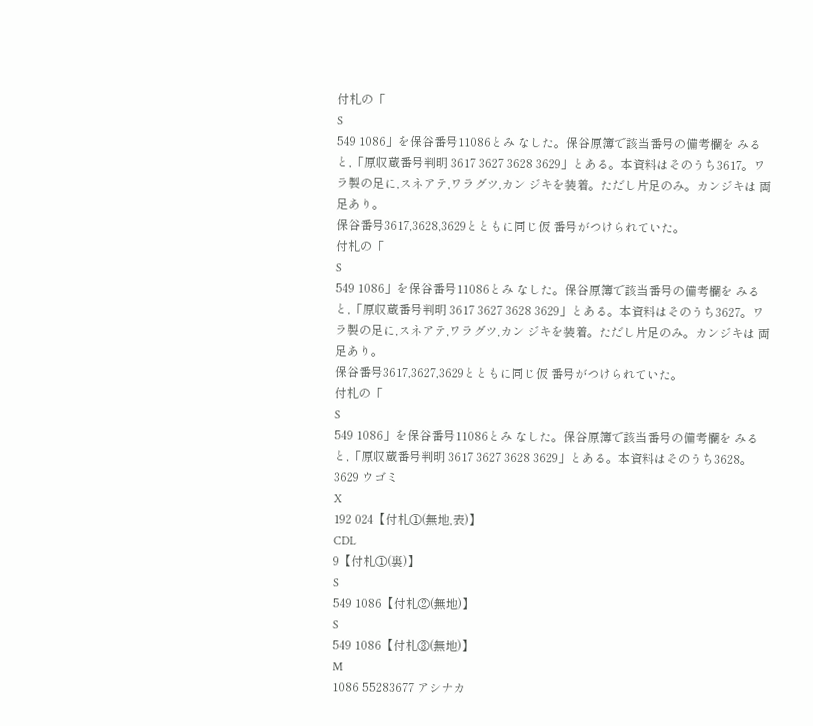付札の「
S
549 1086」を保谷番号11086とみ なした。保谷原簿で該当番号の備考欄を みると,「原収蔵番号判明 3617 3627 3628 3629」とある。本資料はそのうち3617。ワラ製の足に,スネアテ,ワラグツ,カン ジキを装着。ただし片足のみ。カンジキは 両足あり。
保谷番号3617,3628,3629とともに同じ仮 番号がつけられていた。
付札の「
S
549 1086」を保谷番号11086とみ なした。保谷原簿で該当番号の備考欄を みると,「原収蔵番号判明 3617 3627 3628 3629」とある。本資料はそのうち3627。ワラ製の足に,スネアテ,ワラグツ,カン ジキを装着。ただし片足のみ。カンジキは 両足あり。
保谷番号3617,3627,3629とともに同じ仮 番号がつけられていた。
付札の「
S
549 1086」を保谷番号11086とみ なした。保谷原簿で該当番号の備考欄を みると,「原収蔵番号判明 3617 3627 3628 3629」とある。本資料はそのうち3628。3629 ウゴミ
X
192 024【付札①(無地,表)】
CDL
9【付札①(裏)】
S
549 1086【付札②(無地)】
S
549 1086【付札③(無地)】
M
1086 55283677 アシナカ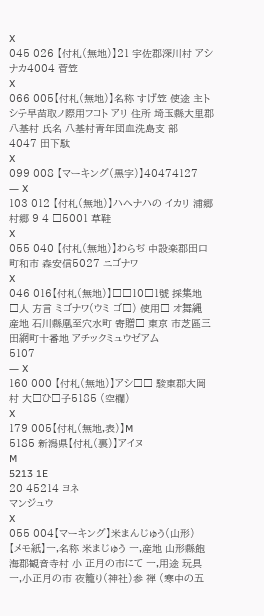X
045 026 【付札(無地)】21 宇佐郡深川村 アシナカ4004 菅笠
X
066 005【付札(無地)】名称 すげ笠 使途 主トシテ早苗取ノ際用フコト アリ 住所 埼玉縣大里郡八基村 氏名 八基村青年団血洗島支 部
4047 田下駄
X
099 008 【マーキング(黒字)】40474127
― X
103 012 【付札(無地)】ハヘナハの イカリ 浦郷村郷 9 4 □5001 草鞋
X
055 040 【付札(無地)】わらぢ 中設楽郡田口町和市 森安信5027 ニゴナワ
X
046 016【付札(無地)】□□10□1號 採集地 □人 方言 ミゴナワ(ウミ ゴ□) 使用□ オ舞縄 産地 石川縣凰至穴水町 寄贈□ 東京 市芝區三田網町十番地 アチックミュウゼアム
5107
― X
160 000 【付札(無地)】アシ□□ 駿東郡大岡村 大□ひ□子5185 (空欄)
X
179 005【付札(無地,表)】M
5185 新潟県【付札(裏)】アイヌ
M
5213 1E
20 45214 ヨネ
マンジュウ
X
055 004【マーキング】米まんじゅう(山形)
【メモ紙】一,名称 米まじゅう 一,産地 山形縣飽海郡観音寺村 小 正月の市にて 一,用途 玩具 一,小正月の市 夜籠り(神社)参 禅 (寒中の五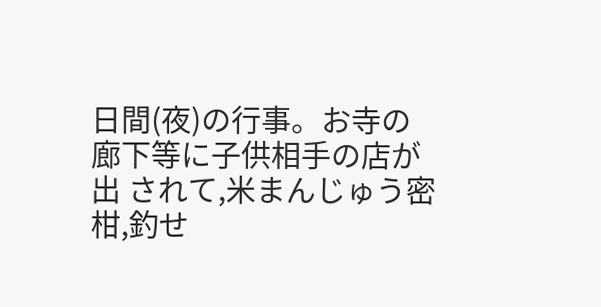日間(夜)の行事。お寺の廊下等に子供相手の店が出 されて,米まんじゅう密柑,釣せ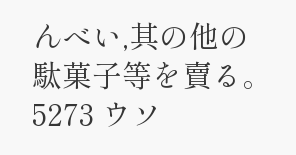んべい,其の他の駄菓子等を賣る。
5273 ウソ